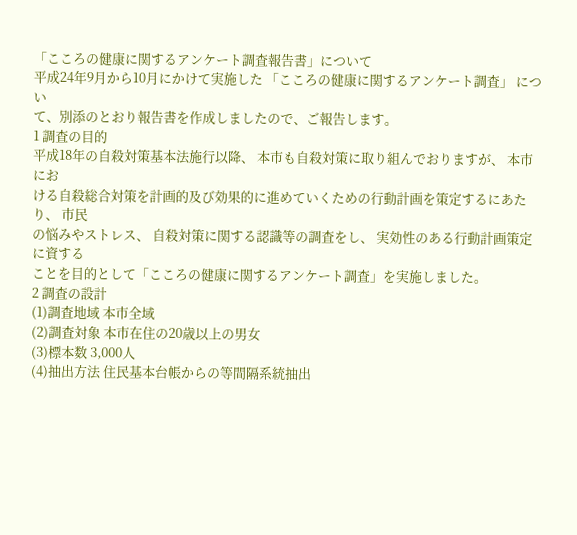「こころの健康に関するアンケート調査報告書」について
平成24年9月から10月にかけて実施した 「こころの健康に関するアンケート調査」 につい
て、別添のとおり報告書を作成しましたので、ご報告します。
1 調査の目的
平成18年の自殺対策基本法施行以降、 本市も自殺対策に取り組んでおりますが、 本市にお
ける自殺総合対策を計画的及び効果的に進めていくための行動計画を策定するにあたり、 市民
の悩みやストレス、 自殺対策に関する認識等の調査をし、 実効性のある行動計画策定に資する
ことを目的として「こころの健康に関するアンケート調査」を実施しました。
2 調査の設計
(1)調査地域 本市全域
(2)調査対象 本市在住の20歳以上の男女
(3)標本数 3,000人
(4)抽出方法 住民基本台帳からの等間隔系統抽出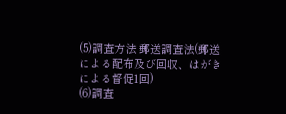(5)調査方法 郵送調査法(郵送による配布及び回収、はがきによる督促1回)
(6)調査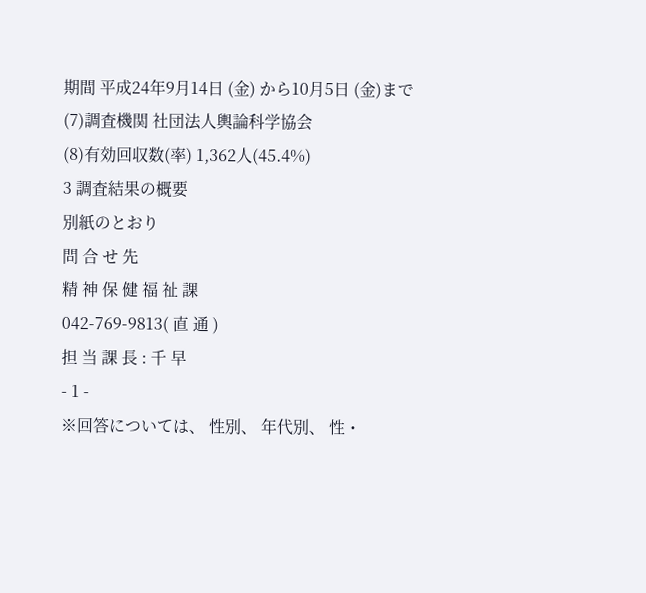期間 平成24年9月14日 (金) から10月5日 (金)まで
(7)調査機関 社団法人輿論科学協会
(8)有効回収数(率) 1,362人(45.4%)
3 調査結果の概要
別紙のとおり
問 合 せ 先
精 神 保 健 福 祉 課
042-769-9813( 直 通 )
担 当 課 長 : 千 早
- 1 -
※回答については、 性別、 年代別、 性・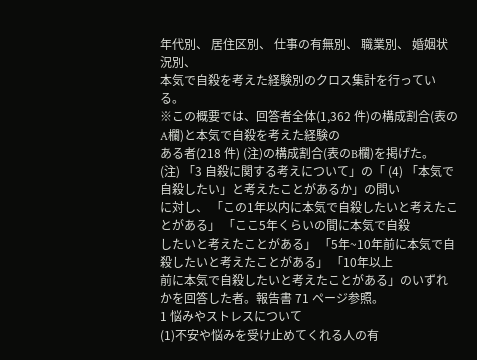年代別、 居住区別、 仕事の有無別、 職業別、 婚姻状況別、
本気で自殺を考えた経験別のクロス集計を行っている。
※この概要では、回答者全体(1,362 件)の構成割合(表のA欄)と本気で自殺を考えた経験の
ある者(218 件) (注)の構成割合(表のB欄)を掲げた。
(注) 「3 自殺に関する考えについて」の「 (4) 「本気で自殺したい」と考えたことがあるか」の問い
に対し、 「この1年以内に本気で自殺したいと考えたことがある」 「ここ5年くらいの間に本気で自殺
したいと考えたことがある」 「5年~10年前に本気で自殺したいと考えたことがある」 「10年以上
前に本気で自殺したいと考えたことがある」のいずれかを回答した者。報告書 71 ページ参照。
1 悩みやストレスについて
(1)不安や悩みを受け止めてくれる人の有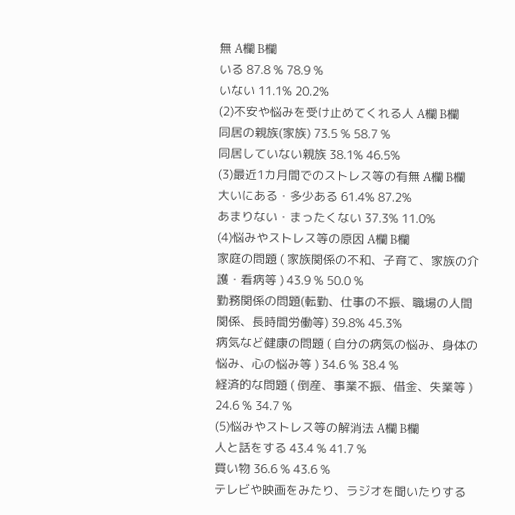無 A欄 B欄
いる 87.8 % 78.9 %
いない 11.1% 20.2%
(2)不安や悩みを受け止めてくれる人 A欄 B欄
同居の親族(家族) 73.5 % 58.7 %
同居していない親族 38.1% 46.5%
(3)最近1カ月間でのストレス等の有無 A欄 B欄
大いにある・多少ある 61.4% 87.2%
あまりない・まったくない 37.3% 11.0%
(4)悩みやストレス等の原因 A欄 B欄
家庭の問題 ( 家族関係の不和、子育て、家族の介護・看病等 ) 43.9 % 50.0 %
勤務関係の問題(転勤、仕事の不振、職場の人間関係、長時間労働等) 39.8% 45.3%
病気など健康の問題 ( 自分の病気の悩み、身体の悩み、心の悩み等 ) 34.6 % 38.4 %
経済的な問題 ( 倒産、事業不振、借金、失業等 ) 24.6 % 34.7 %
(5)悩みやストレス等の解消法 A欄 B欄
人と話をする 43.4 % 41.7 %
買い物 36.6 % 43.6 %
テレビや映画をみたり、ラジオを聞いたりする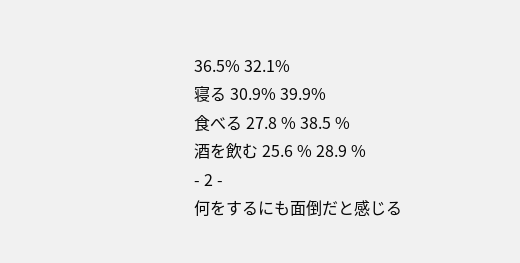36.5% 32.1%
寝る 30.9% 39.9%
食べる 27.8 % 38.5 %
酒を飲む 25.6 % 28.9 %
- 2 -
何をするにも面倒だと感じる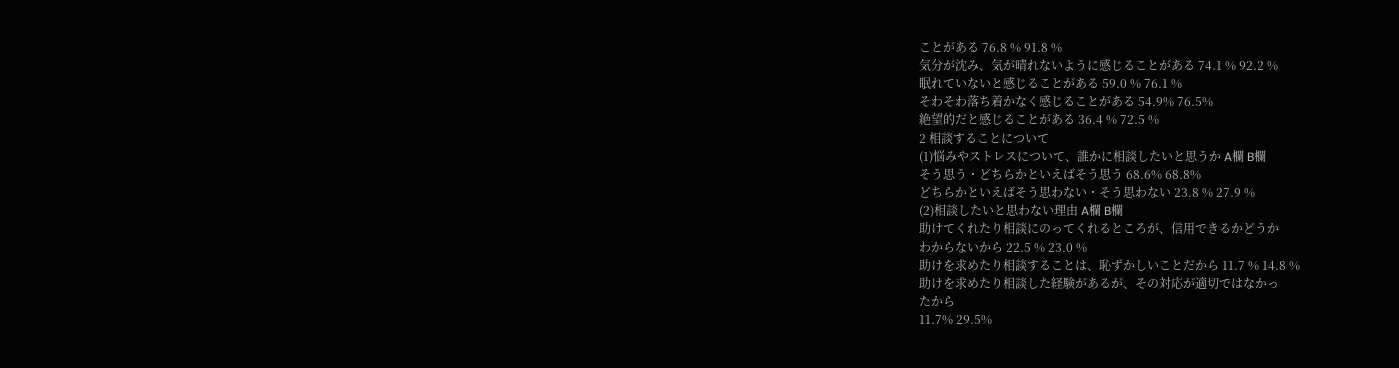ことがある 76.8 % 91.8 %
気分が沈み、気が晴れないように感じることがある 74.1 % 92.2 %
眠れていないと感じることがある 59.0 % 76.1 %
そわそわ落ち着かなく感じることがある 54.9% 76.5%
絶望的だと感じることがある 36.4 % 72.5 %
2 相談することについて
(1)悩みやストレスについて、誰かに相談したいと思うか A欄 B欄
そう思う・どちらかといえばそう思う 68.6% 68.8%
どちらかといえばそう思わない・そう思わない 23.8 % 27.9 %
(2)相談したいと思わない理由 A欄 B欄
助けてくれたり相談にのってくれるところが、信用できるかどうか
わからないから 22.5 % 23.0 %
助けを求めたり相談することは、恥ずかしいことだから 11.7 % 14.8 %
助けを求めたり相談した経験があるが、その対応が適切ではなかっ
たから
11.7% 29.5%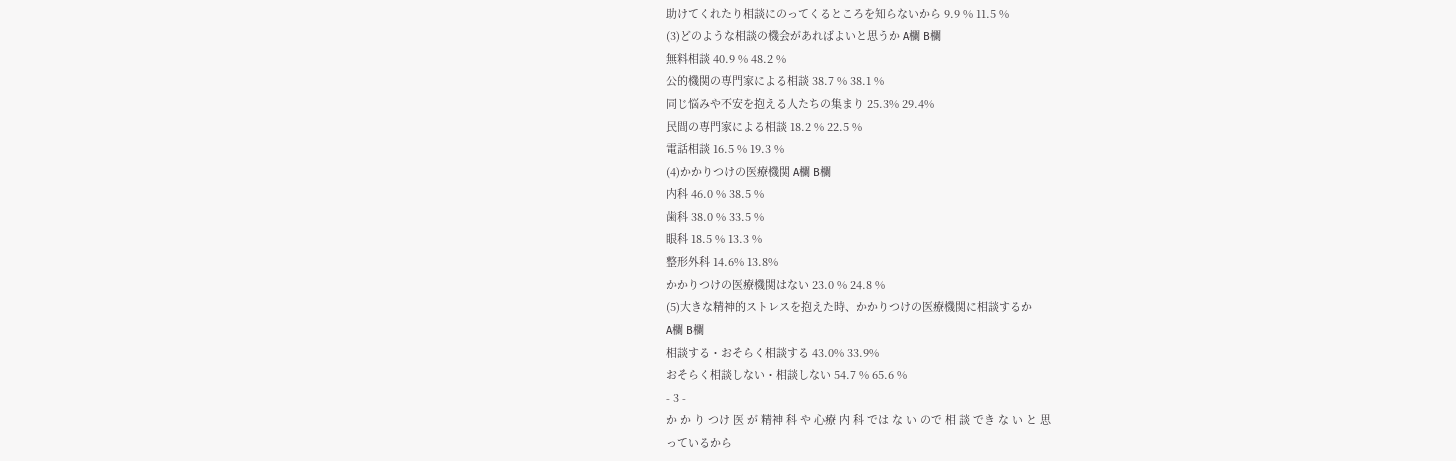助けてくれたり相談にのってくるところを知らないから 9.9 % 11.5 %
(3)どのような相談の機会があればよいと思うか A欄 B欄
無料相談 40.9 % 48.2 %
公的機関の専門家による相談 38.7 % 38.1 %
同じ悩みや不安を抱える人たちの集まり 25.3% 29.4%
民間の専門家による相談 18.2 % 22.5 %
電話相談 16.5 % 19.3 %
(4)かかりつけの医療機関 A欄 B欄
内科 46.0 % 38.5 %
歯科 38.0 % 33.5 %
眼科 18.5 % 13.3 %
整形外科 14.6% 13.8%
かかりつけの医療機関はない 23.0 % 24.8 %
(5)大きな精神的ストレスを抱えた時、かかりつけの医療機関に相談するか
A欄 B欄
相談する・おそらく相談する 43.0% 33.9%
おそらく相談しない・相談しない 54.7 % 65.6 %
- 3 -
か か り つけ 医 が 精神 科 や 心療 内 科 では な い ので 相 談 でき な い と 思
っているから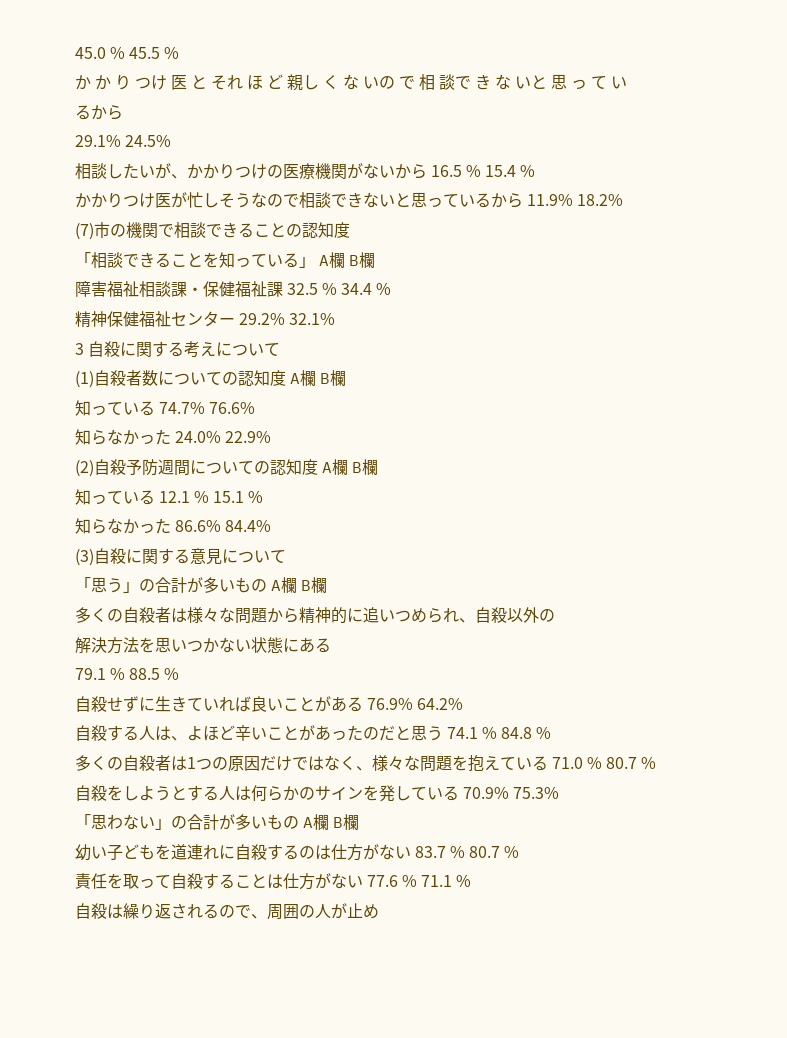45.0 % 45.5 %
か か り つけ 医 と それ ほ ど 親し く な いの で 相 談で き な いと 思 っ て い
るから
29.1% 24.5%
相談したいが、かかりつけの医療機関がないから 16.5 % 15.4 %
かかりつけ医が忙しそうなので相談できないと思っているから 11.9% 18.2%
(7)市の機関で相談できることの認知度
「相談できることを知っている」 A欄 B欄
障害福祉相談課・保健福祉課 32.5 % 34.4 %
精神保健福祉センター 29.2% 32.1%
3 自殺に関する考えについて
(1)自殺者数についての認知度 A欄 B欄
知っている 74.7% 76.6%
知らなかった 24.0% 22.9%
(2)自殺予防週間についての認知度 A欄 B欄
知っている 12.1 % 15.1 %
知らなかった 86.6% 84.4%
(3)自殺に関する意見について
「思う」の合計が多いもの A欄 B欄
多くの自殺者は様々な問題から精神的に追いつめられ、自殺以外の
解決方法を思いつかない状態にある
79.1 % 88.5 %
自殺せずに生きていれば良いことがある 76.9% 64.2%
自殺する人は、よほど辛いことがあったのだと思う 74.1 % 84.8 %
多くの自殺者は1つの原因だけではなく、様々な問題を抱えている 71.0 % 80.7 %
自殺をしようとする人は何らかのサインを発している 70.9% 75.3%
「思わない」の合計が多いもの A欄 B欄
幼い子どもを道連れに自殺するのは仕方がない 83.7 % 80.7 %
責任を取って自殺することは仕方がない 77.6 % 71.1 %
自殺は繰り返されるので、周囲の人が止め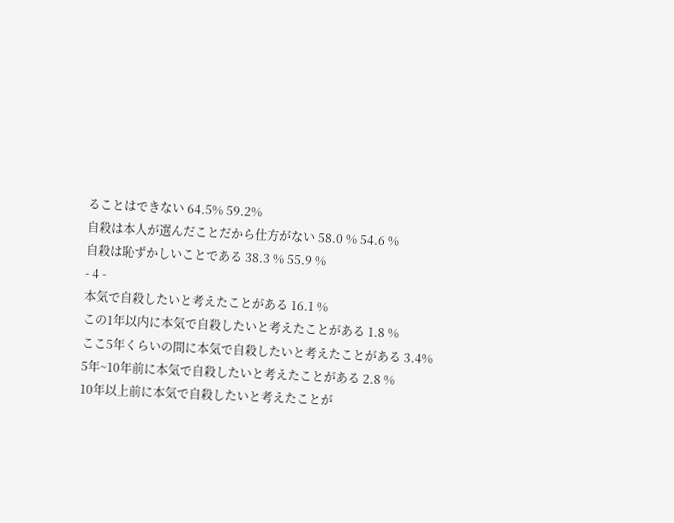ることはできない 64.5% 59.2%
自殺は本人が選んだことだから仕方がない 58.0 % 54.6 %
自殺は恥ずかしいことである 38.3 % 55.9 %
- 4 -
本気で自殺したいと考えたことがある 16.1 %
この1年以内に本気で自殺したいと考えたことがある 1.8 %
ここ5年くらいの間に本気で自殺したいと考えたことがある 3.4%
5年~10年前に本気で自殺したいと考えたことがある 2.8 %
10年以上前に本気で自殺したいと考えたことが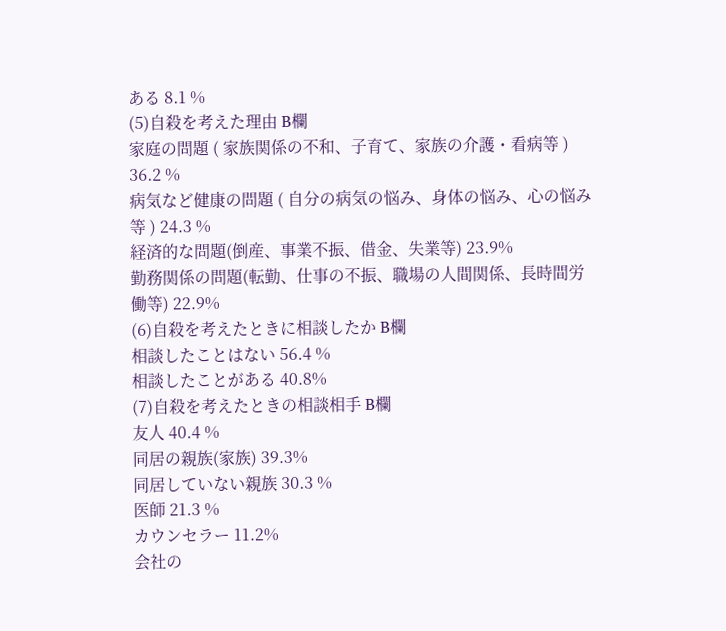ある 8.1 %
(5)自殺を考えた理由 B欄
家庭の問題 ( 家族関係の不和、子育て、家族の介護・看病等 ) 36.2 %
病気など健康の問題 ( 自分の病気の悩み、身体の悩み、心の悩み等 ) 24.3 %
経済的な問題(倒産、事業不振、借金、失業等) 23.9%
勤務関係の問題(転勤、仕事の不振、職場の人間関係、長時間労働等) 22.9%
(6)自殺を考えたときに相談したか B欄
相談したことはない 56.4 %
相談したことがある 40.8%
(7)自殺を考えたときの相談相手 B欄
友人 40.4 %
同居の親族(家族) 39.3%
同居していない親族 30.3 %
医師 21.3 %
カウンセラー 11.2%
会社の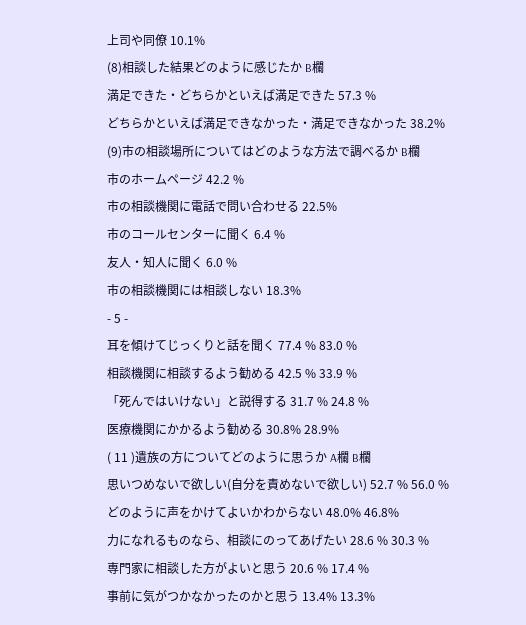上司や同僚 10.1%
(8)相談した結果どのように感じたか B欄
満足できた・どちらかといえば満足できた 57.3 %
どちらかといえば満足できなかった・満足できなかった 38.2%
(9)市の相談場所についてはどのような方法で調べるか B欄
市のホームページ 42.2 %
市の相談機関に電話で問い合わせる 22.5%
市のコールセンターに聞く 6.4 %
友人・知人に聞く 6.0 %
市の相談機関には相談しない 18.3%
- 5 -
耳を傾けてじっくりと話を聞く 77.4 % 83.0 %
相談機関に相談するよう勧める 42.5 % 33.9 %
「死んではいけない」と説得する 31.7 % 24.8 %
医療機関にかかるよう勧める 30.8% 28.9%
( 11 )遺族の方についてどのように思うか A欄 B欄
思いつめないで欲しい(自分を責めないで欲しい) 52.7 % 56.0 %
どのように声をかけてよいかわからない 48.0% 46.8%
力になれるものなら、相談にのってあげたい 28.6 % 30.3 %
専門家に相談した方がよいと思う 20.6 % 17.4 %
事前に気がつかなかったのかと思う 13.4% 13.3%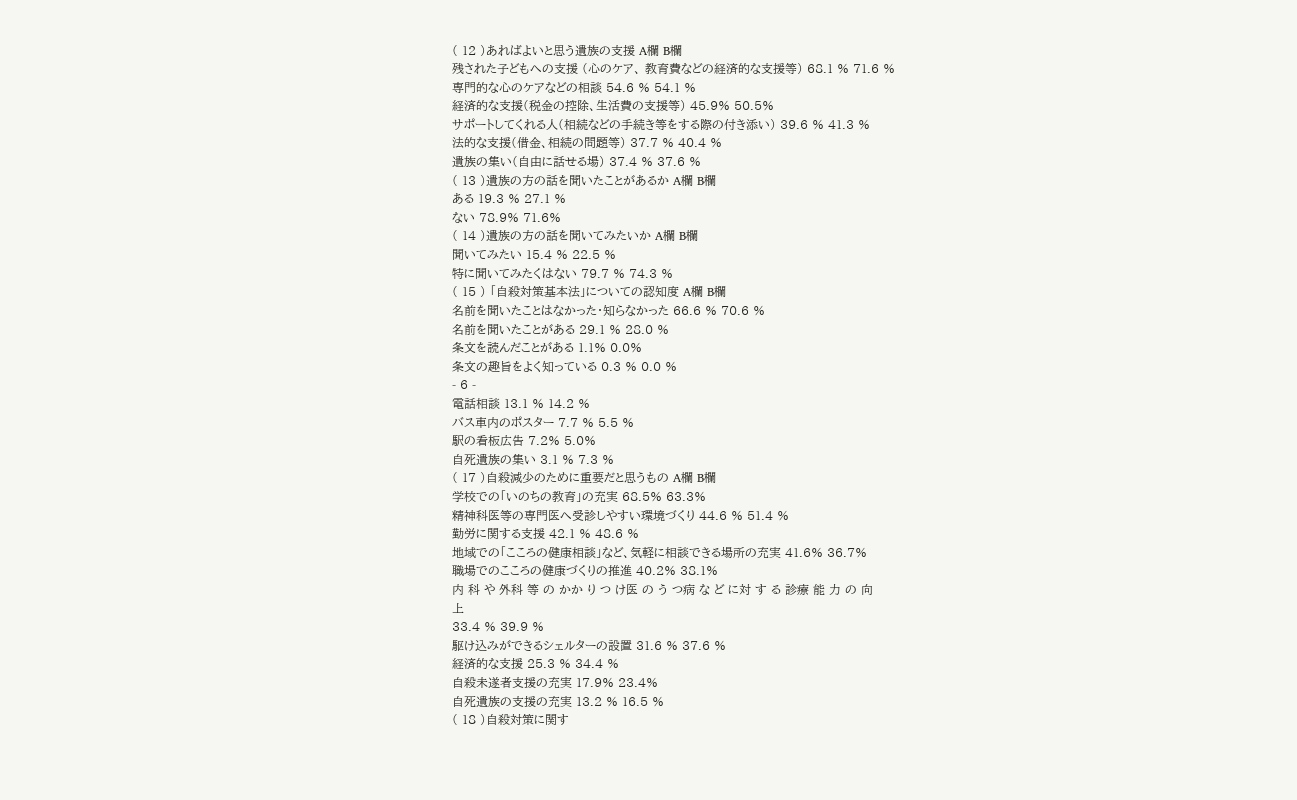( 12 )あればよいと思う遺族の支援 A欄 B欄
残された子どもへの支援 (心のケア、 教育費などの経済的な支援等) 68.1 % 71.6 %
専門的な心のケアなどの相談 54.6 % 54.1 %
経済的な支援(税金の控除、生活費の支援等) 45.9% 50.5%
サポートしてくれる人(相続などの手続き等をする際の付き添い) 39.6 % 41.3 %
法的な支援(借金、相続の問題等) 37.7 % 40.4 %
遺族の集い(自由に話せる場) 37.4 % 37.6 %
( 13 )遺族の方の話を聞いたことがあるか A欄 B欄
ある 19.3 % 27.1 %
ない 78.9% 71.6%
( 14 )遺族の方の話を聞いてみたいか A欄 B欄
聞いてみたい 15.4 % 22.5 %
特に聞いてみたくはない 79.7 % 74.3 %
( 15 ) 「自殺対策基本法」についての認知度 A欄 B欄
名前を聞いたことはなかった・知らなかった 66.6 % 70.6 %
名前を聞いたことがある 29.1 % 28.0 %
条文を読んだことがある 1.1% 0.0%
条文の趣旨をよく知っている 0.3 % 0.0 %
- 6 -
電話相談 13.1 % 14.2 %
バス車内のポスター 7.7 % 5.5 %
駅の看板広告 7.2% 5.0%
自死遺族の集い 3.1 % 7.3 %
( 17 )自殺減少のために重要だと思うもの A欄 B欄
学校での「いのちの教育」の充実 68.5% 63.3%
精神科医等の専門医へ受診しやすい環境づくり 44.6 % 51.4 %
勤労に関する支援 42.1 % 48.6 %
地域での「こころの健康相談」など、気軽に相談できる場所の充実 41.6% 36.7%
職場でのこころの健康づくりの推進 40.2% 38.1%
内 科 や 外科 等 の かか り つ け医 の う つ病 な ど に対 す る 診療 能 力 の 向
上
33.4 % 39.9 %
駆け込みができるシェルターの設置 31.6 % 37.6 %
経済的な支援 25.3 % 34.4 %
自殺未遂者支援の充実 17.9% 23.4%
自死遺族の支援の充実 13.2 % 16.5 %
( 18 )自殺対策に関す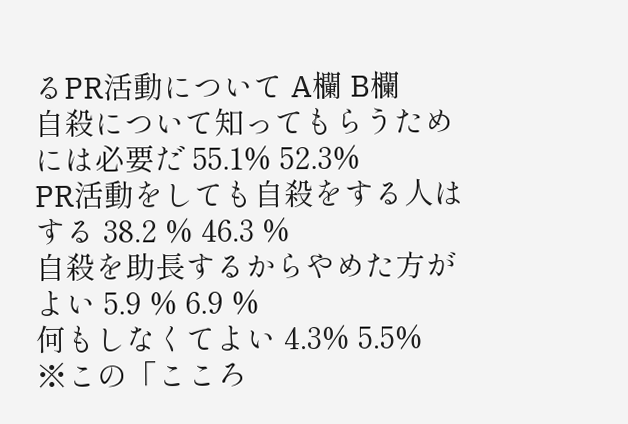るPR活動について A欄 B欄
自殺について知ってもらうためには必要だ 55.1% 52.3%
PR活動をしても自殺をする人はする 38.2 % 46.3 %
自殺を助長するからやめた方がよい 5.9 % 6.9 %
何もしなくてよい 4.3% 5.5%
※この「こころ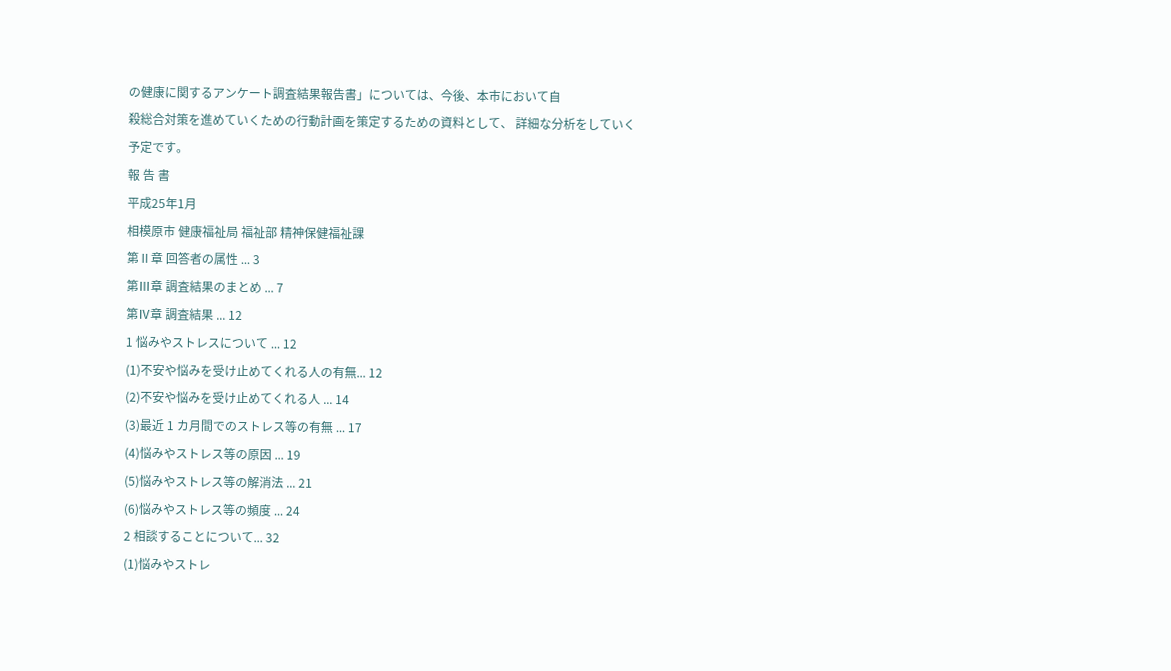の健康に関するアンケート調査結果報告書」については、今後、本市において自
殺総合対策を進めていくための行動計画を策定するための資料として、 詳細な分析をしていく
予定です。
報 告 書
平成25年1月
相模原市 健康福祉局 福祉部 精神保健福祉課
第Ⅱ章 回答者の属性 ... 3
第Ⅲ章 調査結果のまとめ ... 7
第Ⅳ章 調査結果 ... 12
1 悩みやストレスについて ... 12
(1)不安や悩みを受け止めてくれる人の有無... 12
(2)不安や悩みを受け止めてくれる人 ... 14
(3)最近 1 カ月間でのストレス等の有無 ... 17
(4)悩みやストレス等の原因 ... 19
(5)悩みやストレス等の解消法 ... 21
(6)悩みやストレス等の頻度 ... 24
2 相談することについて... 32
(1)悩みやストレ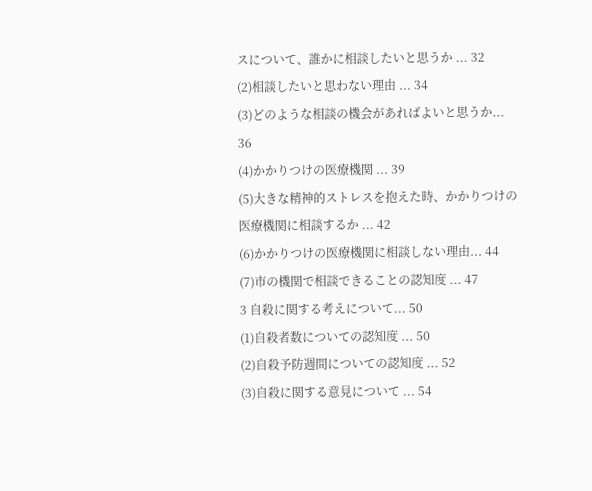スについて、誰かに相談したいと思うか ... 32
(2)相談したいと思わない理由 ... 34
(3)どのような相談の機会があればよいと思うか... 36
(4)かかりつけの医療機関 ... 39
(5)大きな精神的ストレスを抱えた時、かかりつけの医療機関に相談するか ... 42
(6)かかりつけの医療機関に相談しない理由... 44
(7)市の機関で相談できることの認知度 ... 47
3 自殺に関する考えについて... 50
(1)自殺者数についての認知度 ... 50
(2)自殺予防週間についての認知度 ... 52
(3)自殺に関する意見について ... 54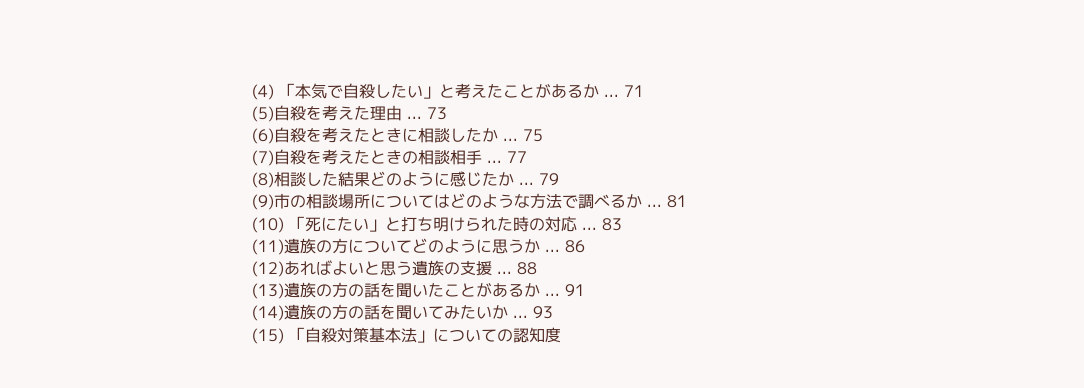(4) 「本気で自殺したい」と考えたことがあるか ... 71
(5)自殺を考えた理由 ... 73
(6)自殺を考えたときに相談したか ... 75
(7)自殺を考えたときの相談相手 ... 77
(8)相談した結果どのように感じたか ... 79
(9)市の相談場所についてはどのような方法で調べるか ... 81
(10) 「死にたい」と打ち明けられた時の対応 ... 83
(11)遺族の方についてどのように思うか ... 86
(12)あればよいと思う遺族の支援 ... 88
(13)遺族の方の話を聞いたことがあるか ... 91
(14)遺族の方の話を聞いてみたいか ... 93
(15) 「自殺対策基本法」についての認知度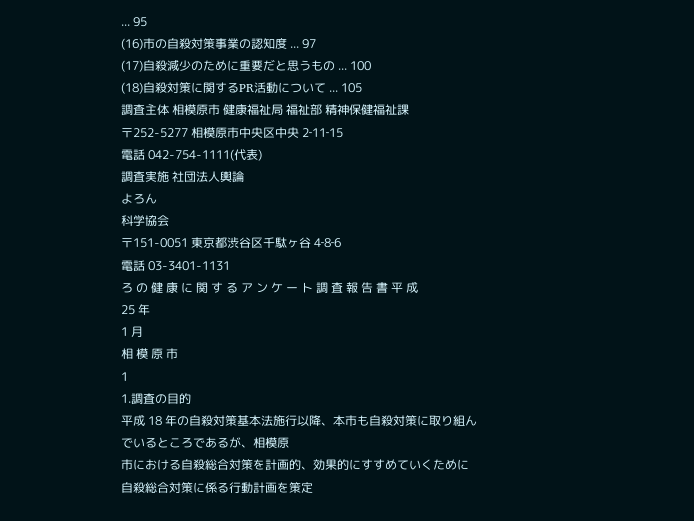... 95
(16)市の自殺対策事業の認知度 ... 97
(17)自殺減少のために重要だと思うもの ... 100
(18)自殺対策に関するPR活動について ... 105
調査主体 相模原市 健康福祉局 福祉部 精神保健福祉課
〒252-5277 相模原市中央区中央 2‐11‐15
電話 042-754-1111(代表)
調査実施 社団法人輿論
よろん
科学協会
〒151-0051 東京都渋谷区千駄ヶ谷 4‐8‐6
電話 03-3401-1131
ろ の 健 康 に 関 す る ア ン ケ ー ト 調 査 報 告 書 平 成
25 年
1 月
相 模 原 市
1
1.調査の目的
平成 18 年の自殺対策基本法施行以降、本市も自殺対策に取り組んでいるところであるが、相模原
市における自殺総合対策を計画的、効果的にすすめていくために自殺総合対策に係る行動計画を策定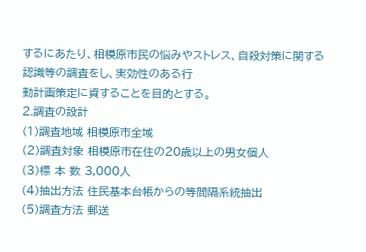するにあたり、相模原市民の悩みやストレス、自殺対策に関する認識等の調査をし、実効性のある行
動計画策定に資することを目的とする。
2.調査の設計
(1)調査地域 相模原市全域
(2)調査対象 相模原市在住の20歳以上の男女個人
(3)標 本 数 3,000人
(4)抽出方法 住民基本台帳からの等間隔系統抽出
(5)調査方法 郵送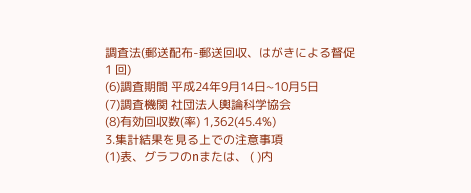調査法(郵送配布-郵送回収、はがきによる督促 1 回)
(6)調査期間 平成24年9月14日~10月5日
(7)調査機関 社団法人輿論科学協会
(8)有効回収数(率) 1,362(45.4%)
3.集計結果を見る上での注意事項
(1)表、グラフのnまたは、 ( )内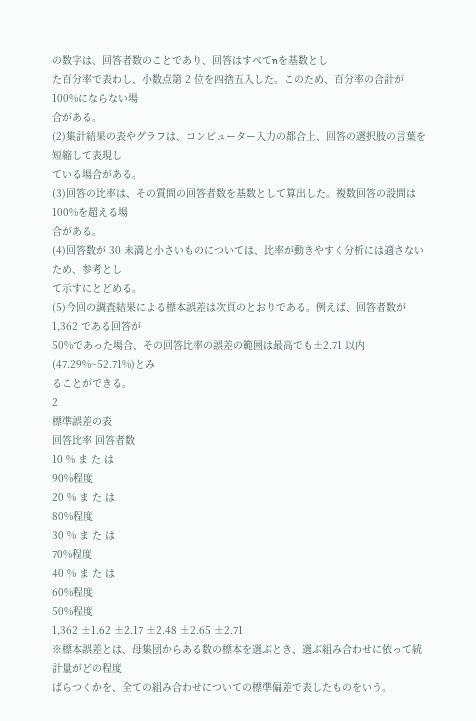の数字は、回答者数のことであり、回答はすべてnを基数とし
た百分率で表わし、小数点第 2 位を四捨五入した。このため、百分率の合計が 100%にならない場
合がある。
(2)集計結果の表やグラフは、コンピューター入力の都合上、回答の選択肢の言葉を短縮して表現し
ている場合がある。
(3)回答の比率は、その質問の回答者数を基数として算出した。複数回答の設問は 100%を超える場
合がある。
(4)回答数が 30 未満と小さいものについては、比率が動きやすく分析には適さないため、参考とし
て示すにとどめる。
(5)今回の調査結果による標本誤差は次頁のとおりである。例えば、回答者数が 1,362 である回答が
50%であった場合、その回答比率の誤差の範囲は最高でも±2.71 以内(47.29%~52.71%)とみ
ることができる。
2
標準誤差の表
回答比率 回答者数
10 % ま た は
90%程度
20 % ま た は
80%程度
30 % ま た は
70%程度
40 % ま た は
60%程度
50%程度
1,362 ±1.62 ±2.17 ±2.48 ±2.65 ±2.71
※標本誤差とは、母集団からある数の標本を選ぶとき、選ぶ組み合わせに依って統計量がどの程度
ばらつくかを、全ての組み合わせについての標準偏差で表したものをいう。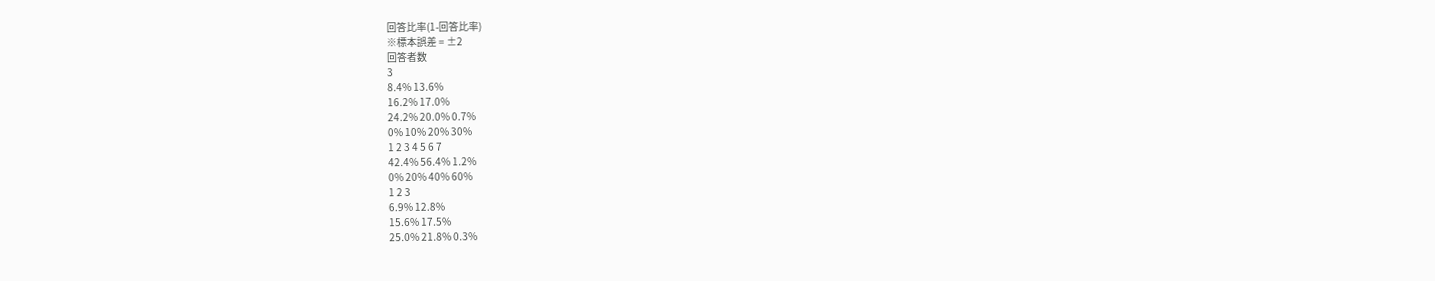回答比率(1-回答比率)
※標本誤差 = ±2
回答者数
3
8.4% 13.6%
16.2% 17.0%
24.2% 20.0% 0.7%
0% 10% 20% 30%
1 2 3 4 5 6 7
42.4% 56.4% 1.2%
0% 20% 40% 60%
1 2 3
6.9% 12.8%
15.6% 17.5%
25.0% 21.8% 0.3%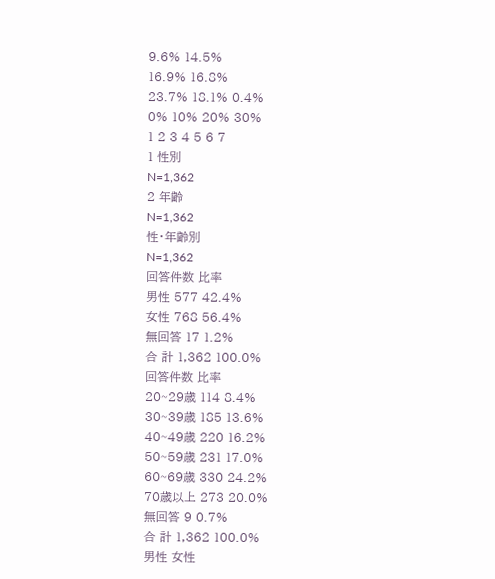9.6% 14.5%
16.9% 16.8%
23.7% 18.1% 0.4%
0% 10% 20% 30%
1 2 3 4 5 6 7
1 性別
N=1,362
2 年齢
N=1,362
性・年齢別
N=1,362
回答件数 比率
男性 577 42.4%
女性 768 56.4%
無回答 17 1.2%
合 計 1,362 100.0%
回答件数 比率
20~29歳 114 8.4%
30~39歳 185 13.6%
40~49歳 220 16.2%
50~59歳 231 17.0%
60~69歳 330 24.2%
70歳以上 273 20.0%
無回答 9 0.7%
合 計 1,362 100.0%
男性 女性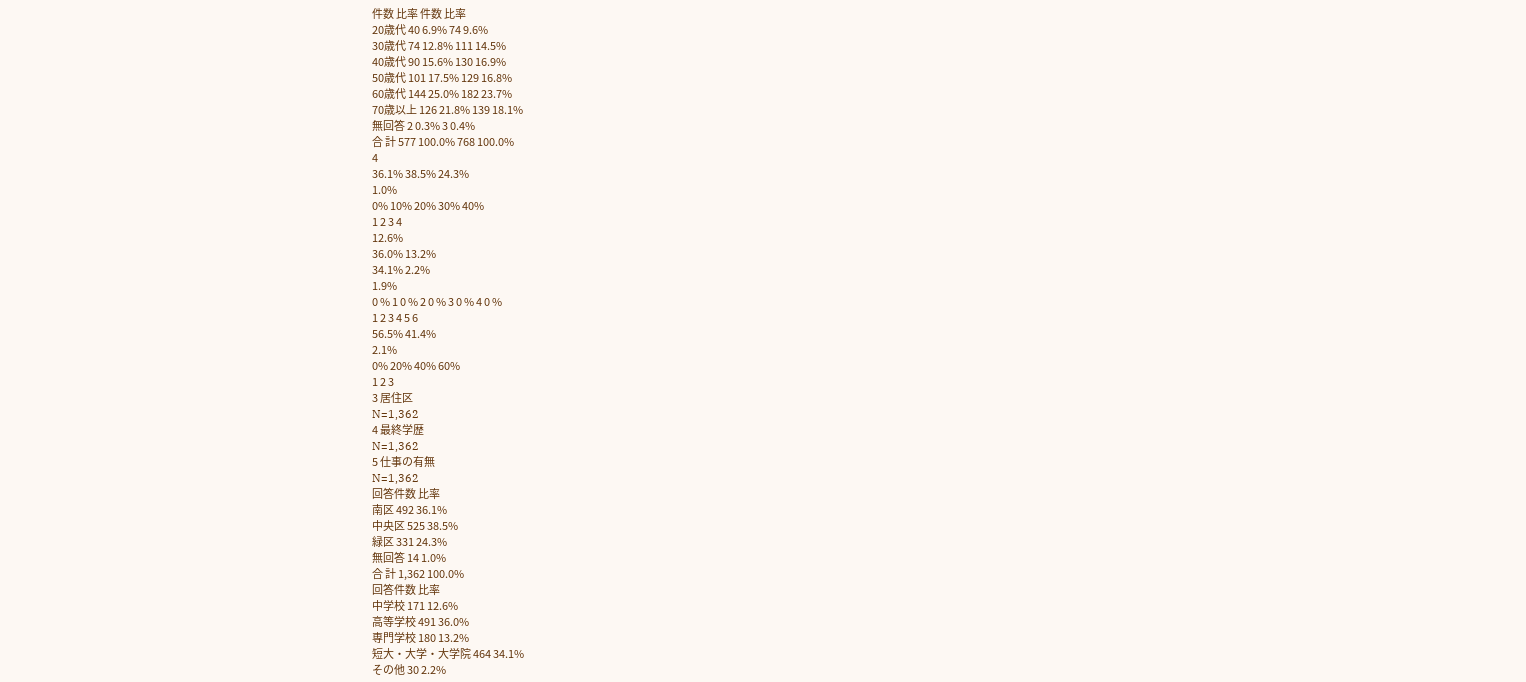件数 比率 件数 比率
20歳代 40 6.9% 74 9.6%
30歳代 74 12.8% 111 14.5%
40歳代 90 15.6% 130 16.9%
50歳代 101 17.5% 129 16.8%
60歳代 144 25.0% 182 23.7%
70歳以上 126 21.8% 139 18.1%
無回答 2 0.3% 3 0.4%
合 計 577 100.0% 768 100.0%
4
36.1% 38.5% 24.3%
1.0%
0% 10% 20% 30% 40%
1 2 3 4
12.6%
36.0% 13.2%
34.1% 2.2%
1.9%
0 % 1 0 % 2 0 % 3 0 % 4 0 %
1 2 3 4 5 6
56.5% 41.4%
2.1%
0% 20% 40% 60%
1 2 3
3 居住区
N=1,362
4 最終学歴
N=1,362
5 仕事の有無
N=1,362
回答件数 比率
南区 492 36.1%
中央区 525 38.5%
緑区 331 24.3%
無回答 14 1.0%
合 計 1,362 100.0%
回答件数 比率
中学校 171 12.6%
高等学校 491 36.0%
専門学校 180 13.2%
短大・大学・大学院 464 34.1%
その他 30 2.2%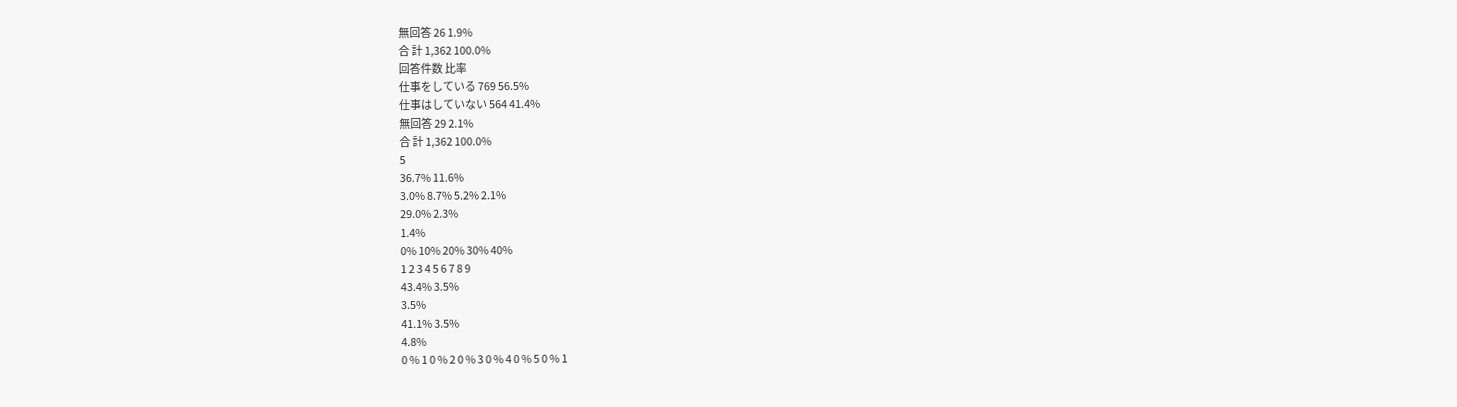無回答 26 1.9%
合 計 1,362 100.0%
回答件数 比率
仕事をしている 769 56.5%
仕事はしていない 564 41.4%
無回答 29 2.1%
合 計 1,362 100.0%
5
36.7% 11.6%
3.0% 8.7% 5.2% 2.1%
29.0% 2.3%
1.4%
0% 10% 20% 30% 40%
1 2 3 4 5 6 7 8 9
43.4% 3.5%
3.5%
41.1% 3.5%
4.8%
0 % 1 0 % 2 0 % 3 0 % 4 0 % 5 0 % 1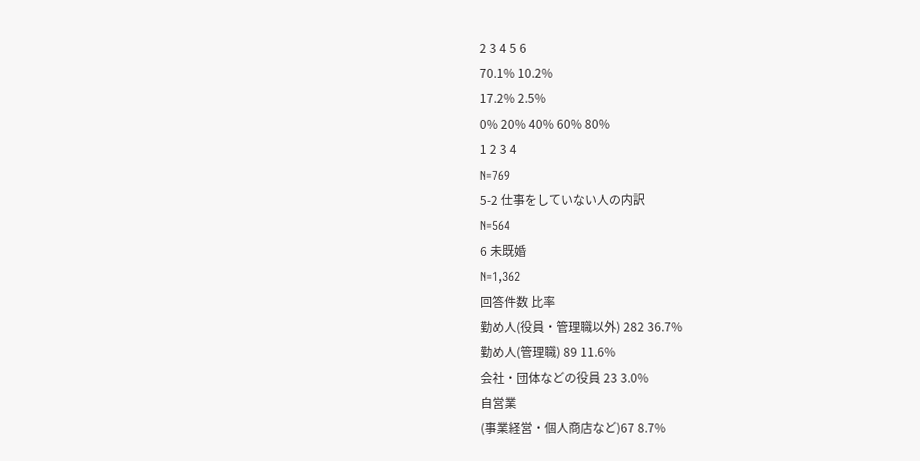2 3 4 5 6
70.1% 10.2%
17.2% 2.5%
0% 20% 40% 60% 80%
1 2 3 4
N=769
5-2 仕事をしていない人の内訳
N=564
6 未既婚
N=1,362
回答件数 比率
勤め人(役員・管理職以外) 282 36.7%
勤め人(管理職) 89 11.6%
会社・団体などの役員 23 3.0%
自営業
(事業経営・個人商店など)67 8.7%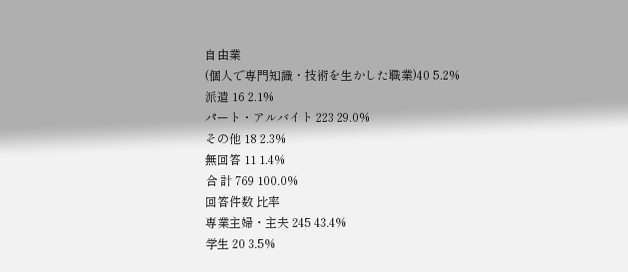自由業
(個人で専門知識・技術を生かした職業)40 5.2%
派遣 16 2.1%
パート・アルバイト 223 29.0%
その他 18 2.3%
無回答 11 1.4%
合 計 769 100.0%
回答件数 比率
専業主婦・主夫 245 43.4%
学生 20 3.5%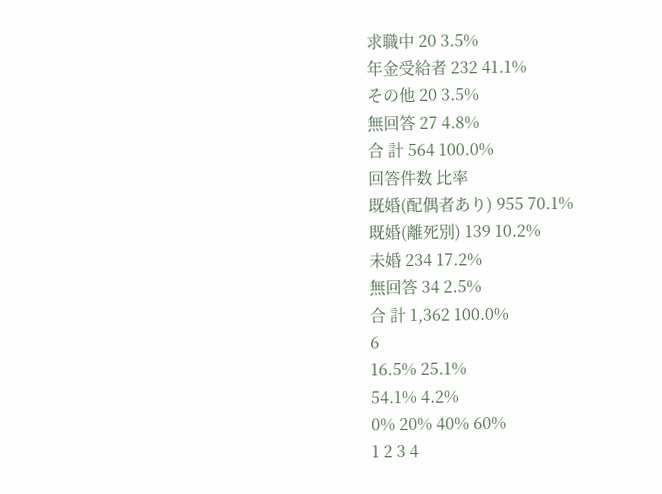求職中 20 3.5%
年金受給者 232 41.1%
その他 20 3.5%
無回答 27 4.8%
合 計 564 100.0%
回答件数 比率
既婚(配偶者あり) 955 70.1%
既婚(離死別) 139 10.2%
未婚 234 17.2%
無回答 34 2.5%
合 計 1,362 100.0%
6
16.5% 25.1%
54.1% 4.2%
0% 20% 40% 60%
1 2 3 4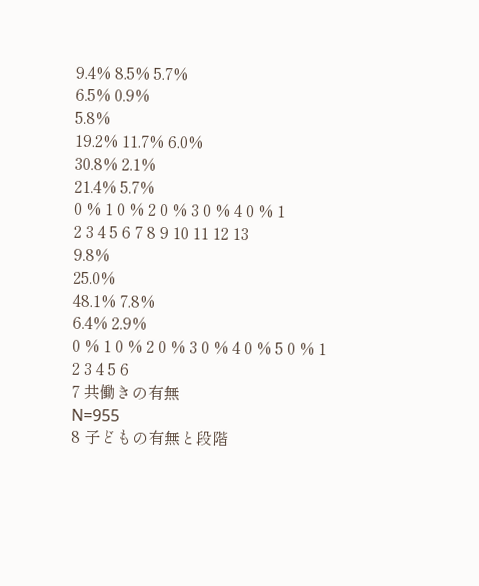9.4% 8.5% 5.7%
6.5% 0.9%
5.8%
19.2% 11.7% 6.0%
30.8% 2.1%
21.4% 5.7%
0 % 1 0 % 2 0 % 3 0 % 4 0 % 1
2 3 4 5 6 7 8 9 10 11 12 13
9.8%
25.0%
48.1% 7.8%
6.4% 2.9%
0 % 1 0 % 2 0 % 3 0 % 4 0 % 5 0 % 1
2 3 4 5 6
7 共働きの有無
N=955
8 子どもの有無と段階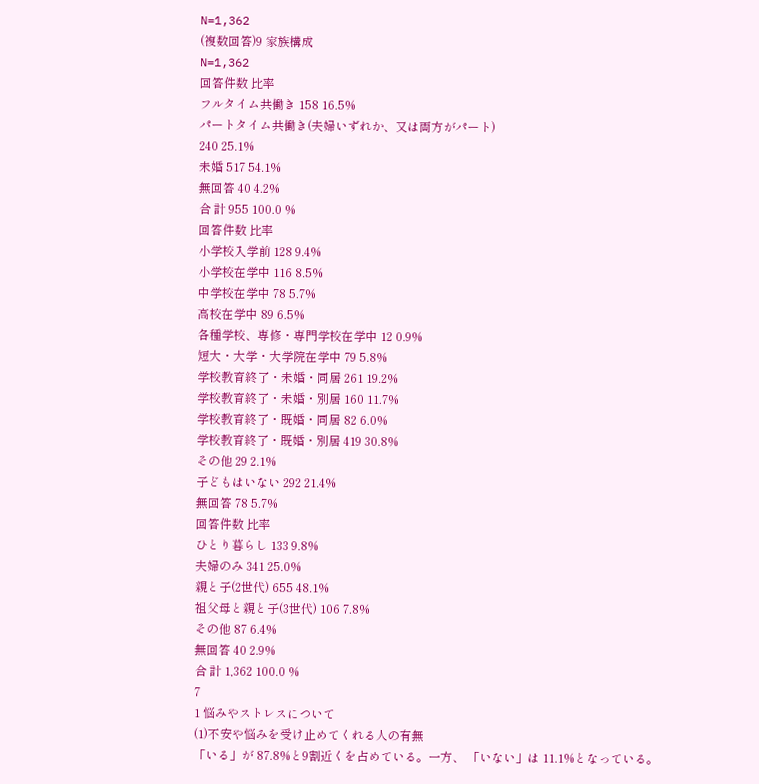N=1,362
(複数回答)9 家族構成
N=1,362
回答件数 比率
フルタイム共働き 158 16.5%
パートタイム共働き(夫婦いずれか、又は両方がパート)
240 25.1%
未婚 517 54.1%
無回答 40 4.2%
合 計 955 100.0 %
回答件数 比率
小学校入学前 128 9.4%
小学校在学中 116 8.5%
中学校在学中 78 5.7%
高校在学中 89 6.5%
各種学校、専修・専門学校在学中 12 0.9%
短大・大学・大学院在学中 79 5.8%
学校教育終了・未婚・同居 261 19.2%
学校教育終了・未婚・別居 160 11.7%
学校教育終了・既婚・同居 82 6.0%
学校教育終了・既婚・別居 419 30.8%
その他 29 2.1%
子どもはいない 292 21.4%
無回答 78 5.7%
回答件数 比率
ひとり暮らし 133 9.8%
夫婦のみ 341 25.0%
親と子(2世代) 655 48.1%
祖父母と親と子(3世代) 106 7.8%
その他 87 6.4%
無回答 40 2.9%
合 計 1,362 100.0 %
7
1 悩みやストレスについて
(1)不安や悩みを受け止めてくれる人の有無
「いる」が 87.8%と9割近くを占めている。一方、 「いない」は 11.1%となっている。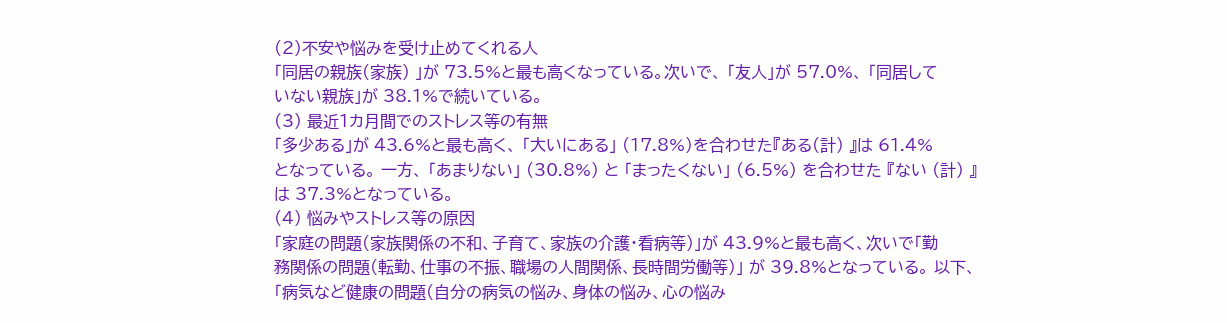(2)不安や悩みを受け止めてくれる人
「同居の親族(家族) 」が 73.5%と最も高くなっている。次いで、 「友人」が 57.0%、 「同居して
いない親族」が 38.1%で続いている。
(3) 最近1カ月間でのストレス等の有無
「多少ある」が 43.6%と最も高く、 「大いにある」 (17.8%)を合わせた『ある(計) 』は 61.4%
となっている。 一方、 「あまりない」 (30.8%) と 「まったくない」 (6.5%) を合わせた 『ない (計) 』
は 37.3%となっている。
(4) 悩みやストレス等の原因
「家庭の問題(家族関係の不和、子育て、家族の介護・看病等)」が 43.9%と最も高く、次いで「勤
務関係の問題(転勤、仕事の不振、職場の人間関係、長時間労働等)」 が 39.8%となっている。 以下、
「病気など健康の問題(自分の病気の悩み、身体の悩み、心の悩み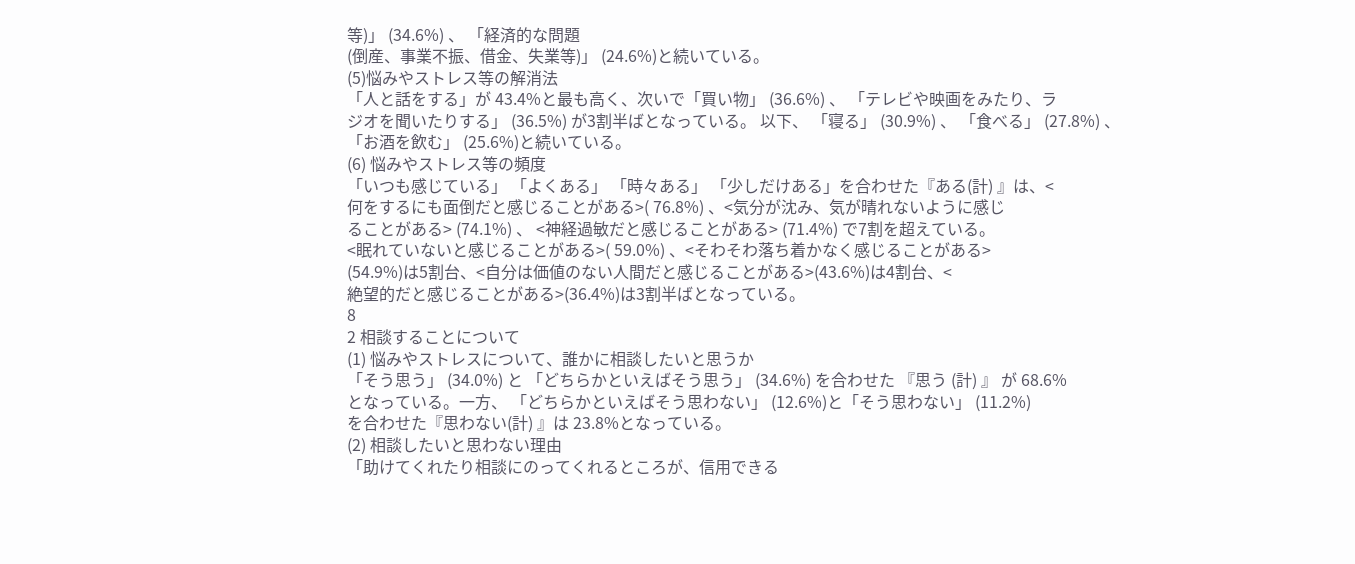等)」 (34.6%) 、 「経済的な問題
(倒産、事業不振、借金、失業等)」 (24.6%)と続いている。
(5)悩みやストレス等の解消法
「人と話をする」が 43.4%と最も高く、次いで「買い物」 (36.6%) 、 「テレビや映画をみたり、ラ
ジオを聞いたりする」 (36.5%) が3割半ばとなっている。 以下、 「寝る」 (30.9%) 、 「食べる」 (27.8%) 、
「お酒を飲む」 (25.6%)と続いている。
(6) 悩みやストレス等の頻度
「いつも感じている」 「よくある」 「時々ある」 「少しだけある」を合わせた『ある(計) 』は、<
何をするにも面倒だと感じることがある>( 76.8%) 、<気分が沈み、気が晴れないように感じ
ることがある> (74.1%) 、 <神経過敏だと感じることがある> (71.4%) で7割を超えている。
<眠れていないと感じることがある>( 59.0%) 、<そわそわ落ち着かなく感じることがある>
(54.9%)は5割台、<自分は価値のない人間だと感じることがある>(43.6%)は4割台、<
絶望的だと感じることがある>(36.4%)は3割半ばとなっている。
8
2 相談することについて
(1) 悩みやストレスについて、誰かに相談したいと思うか
「そう思う」 (34.0%) と 「どちらかといえばそう思う」 (34.6%) を合わせた 『思う (計) 』 が 68.6%
となっている。一方、 「どちらかといえばそう思わない」 (12.6%)と「そう思わない」 (11.2%)
を合わせた『思わない(計) 』は 23.8%となっている。
(2) 相談したいと思わない理由
「助けてくれたり相談にのってくれるところが、信用できる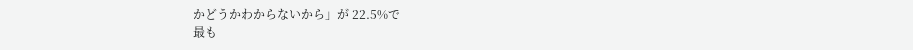かどうかわからないから」が 22.5%で
最も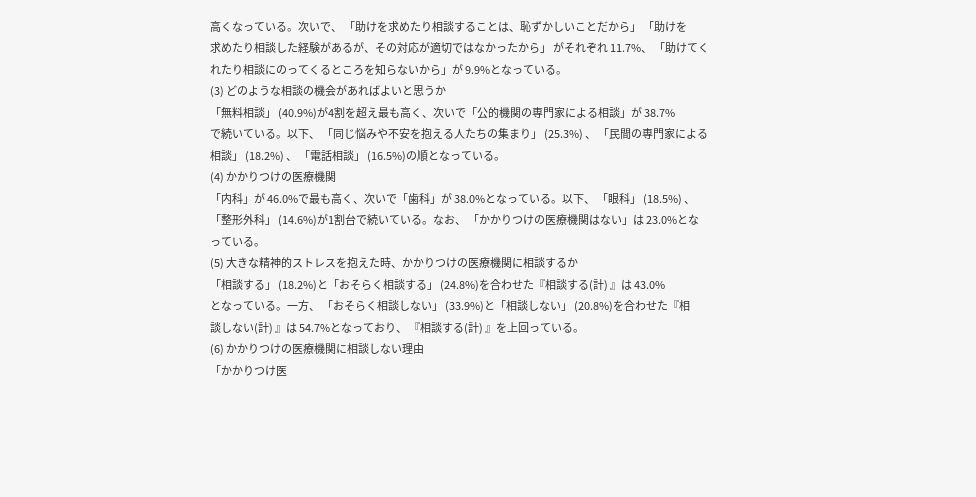高くなっている。次いで、 「助けを求めたり相談することは、恥ずかしいことだから」 「助けを
求めたり相談した経験があるが、その対応が適切ではなかったから」 がそれぞれ 11.7%、 「助けてく
れたり相談にのってくるところを知らないから」が 9.9%となっている。
(3) どのような相談の機会があればよいと思うか
「無料相談」 (40.9%)が4割を超え最も高く、次いで「公的機関の専門家による相談」が 38.7%
で続いている。以下、 「同じ悩みや不安を抱える人たちの集まり」 (25.3%) 、 「民間の専門家による
相談」 (18.2%) 、 「電話相談」 (16.5%)の順となっている。
(4) かかりつけの医療機関
「内科」が 46.0%で最も高く、次いで「歯科」が 38.0%となっている。以下、 「眼科」 (18.5%) 、
「整形外科」 (14.6%)が1割台で続いている。なお、 「かかりつけの医療機関はない」は 23.0%とな
っている。
(5) 大きな精神的ストレスを抱えた時、かかりつけの医療機関に相談するか
「相談する」 (18.2%)と「おそらく相談する」 (24.8%)を合わせた『相談する(計) 』は 43.0%
となっている。一方、 「おそらく相談しない」 (33.9%)と「相談しない」 (20.8%)を合わせた『相
談しない(計) 』は 54.7%となっており、 『相談する(計) 』を上回っている。
(6) かかりつけの医療機関に相談しない理由
「かかりつけ医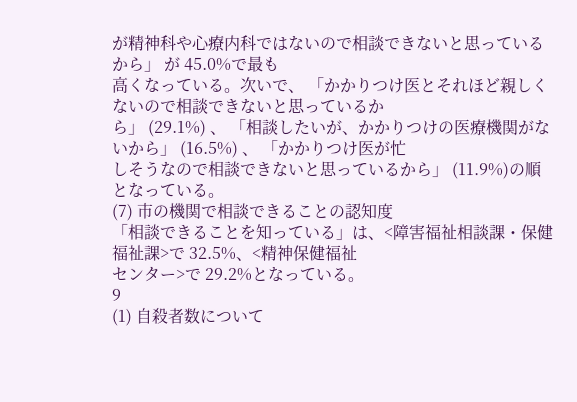が精神科や心療内科ではないので相談できないと思っているから」 が 45.0%で最も
高くなっている。次いで、 「かかりつけ医とそれほど親しくないので相談できないと思っているか
ら」 (29.1%) 、 「相談したいが、かかりつけの医療機関がないから」 (16.5%) 、 「かかりつけ医が忙
しそうなので相談できないと思っているから」 (11.9%)の順となっている。
(7) 市の機関で相談できることの認知度
「相談できることを知っている」は、<障害福祉相談課・保健福祉課>で 32.5%、<精神保健福祉
センター>で 29.2%となっている。
9
(1) 自殺者数について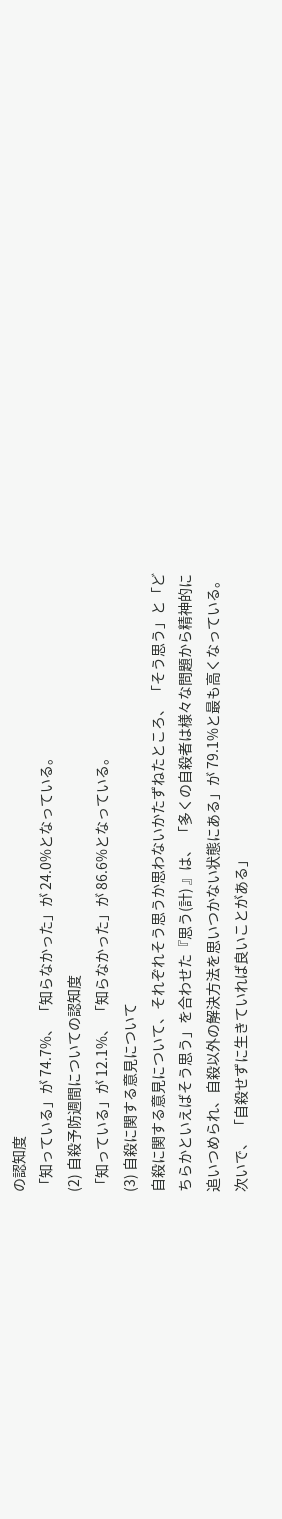の認知度
「知っている」が 74.7%、 「知らなかった」が 24.0%となっている。
(2) 自殺予防週間についての認知度
「知っている」が 12.1%、 「知らなかった」が 86.6%となっている。
(3) 自殺に関する意見について
自殺に関する意見について、それぞれそう思うか思わないかたずねたところ、 「そう思う」と「ど
ちらかといえばそう思う」を合わせた『思う(計) 』は、 「多くの自殺者は様々な問題から精神的に
追いつめられ、自殺以外の解決方法を思いつかない状態にある」が 79.1%と最も高くなっている。
次いで、 「自殺せずに生きていれば良いことがある」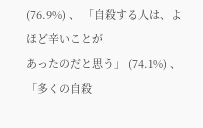(76.9%) 、 「自殺する人は、よほど辛いことが
あったのだと思う」 (74.1%) 、 「多くの自殺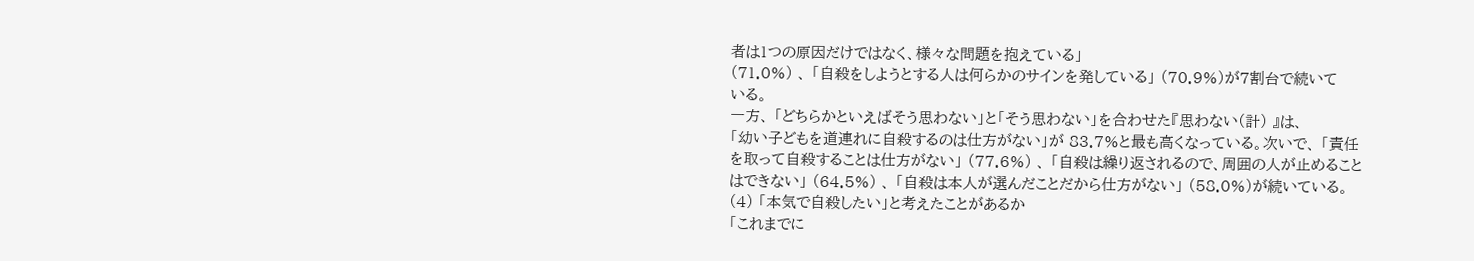者は1つの原因だけではなく、様々な問題を抱えている」
(71.0%) 、 「自殺をしようとする人は何らかのサインを発している」 (70.9%)が7割台で続いて
いる。
一方、 「どちらかといえばそう思わない」と「そう思わない」を合わせた『思わない(計) 』は、
「幼い子どもを道連れに自殺するのは仕方がない」が 83.7%と最も高くなっている。次いで、 「責任
を取って自殺することは仕方がない」 (77.6%) 、 「自殺は繰り返されるので、周囲の人が止めること
はできない」 (64.5%) 、 「自殺は本人が選んだことだから仕方がない」 (58.0%)が続いている。
(4) 「本気で自殺したい」と考えたことがあるか
「これまでに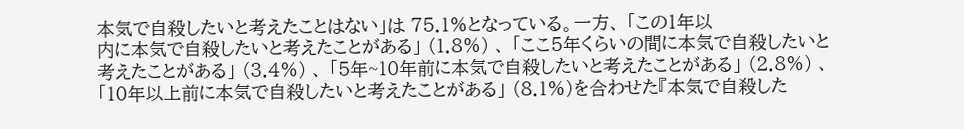本気で自殺したいと考えたことはない」は 75.1%となっている。一方、 「この1年以
内に本気で自殺したいと考えたことがある」 (1.8%) 、 「ここ5年くらいの間に本気で自殺したいと
考えたことがある」 (3.4%) 、 「5年~10年前に本気で自殺したいと考えたことがある」 (2.8%) 、
「10年以上前に本気で自殺したいと考えたことがある」 (8.1%)を合わせた『本気で自殺した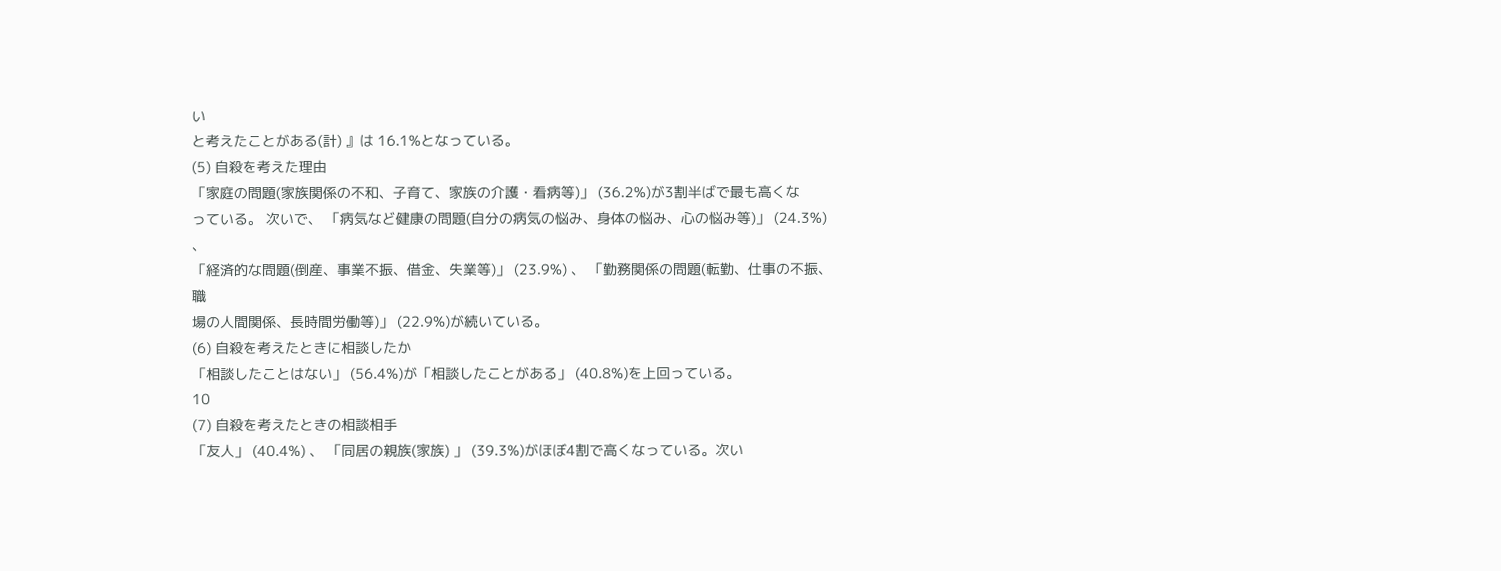い
と考えたことがある(計) 』は 16.1%となっている。
(5) 自殺を考えた理由
「家庭の問題(家族関係の不和、子育て、家族の介護・看病等)」 (36.2%)が3割半ばで最も高くな
っている。 次いで、 「病気など健康の問題(自分の病気の悩み、身体の悩み、心の悩み等)」 (24.3%) 、
「経済的な問題(倒産、事業不振、借金、失業等)」 (23.9%) 、 「勤務関係の問題(転勤、仕事の不振、職
場の人間関係、長時間労働等)」 (22.9%)が続いている。
(6) 自殺を考えたときに相談したか
「相談したことはない」 (56.4%)が「相談したことがある」 (40.8%)を上回っている。
10
(7) 自殺を考えたときの相談相手
「友人」 (40.4%) 、 「同居の親族(家族) 」 (39.3%)がほぼ4割で高くなっている。次い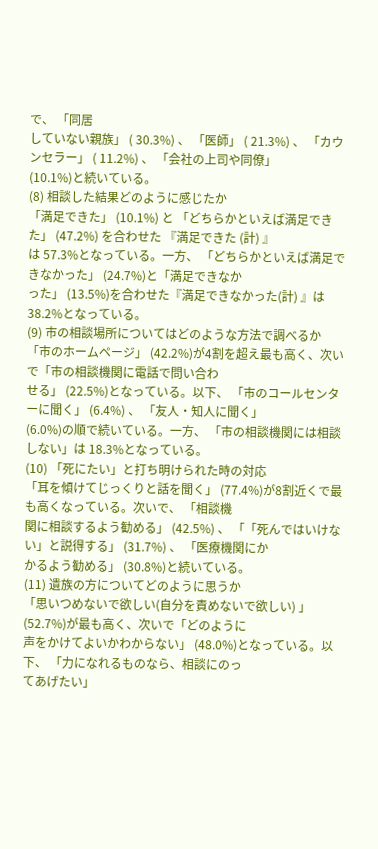で、 「同居
していない親族」 ( 30.3%) 、 「医師」 ( 21.3%) 、 「カウンセラー」 ( 11.2%) 、 「会社の上司や同僚」
(10.1%)と続いている。
(8) 相談した結果どのように感じたか
「満足できた」 (10.1%) と 「どちらかといえば満足できた」 (47.2%) を合わせた 『満足できた (計) 』
は 57.3%となっている。一方、 「どちらかといえば満足できなかった」 (24.7%)と「満足できなか
った」 (13.5%)を合わせた『満足できなかった(計) 』は 38.2%となっている。
(9) 市の相談場所についてはどのような方法で調べるか
「市のホームページ」 (42.2%)が4割を超え最も高く、次いで「市の相談機関に電話で問い合わ
せる」 (22.5%)となっている。以下、 「市のコールセンターに聞く」 (6.4%) 、 「友人・知人に聞く」
(6.0%)の順で続いている。一方、 「市の相談機関には相談しない」は 18.3%となっている。
(10) 「死にたい」と打ち明けられた時の対応
「耳を傾けてじっくりと話を聞く」 (77.4%)が8割近くで最も高くなっている。次いで、 「相談機
関に相談するよう勧める」 (42.5%) 、 「「死んではいけない」と説得する」 (31.7%) 、 「医療機関にか
かるよう勧める」 (30.8%)と続いている。
(11) 遺族の方についてどのように思うか
「思いつめないで欲しい(自分を責めないで欲しい) 」 (52.7%)が最も高く、次いで「どのように
声をかけてよいかわからない」 (48.0%)となっている。以下、 「力になれるものなら、相談にのっ
てあげたい」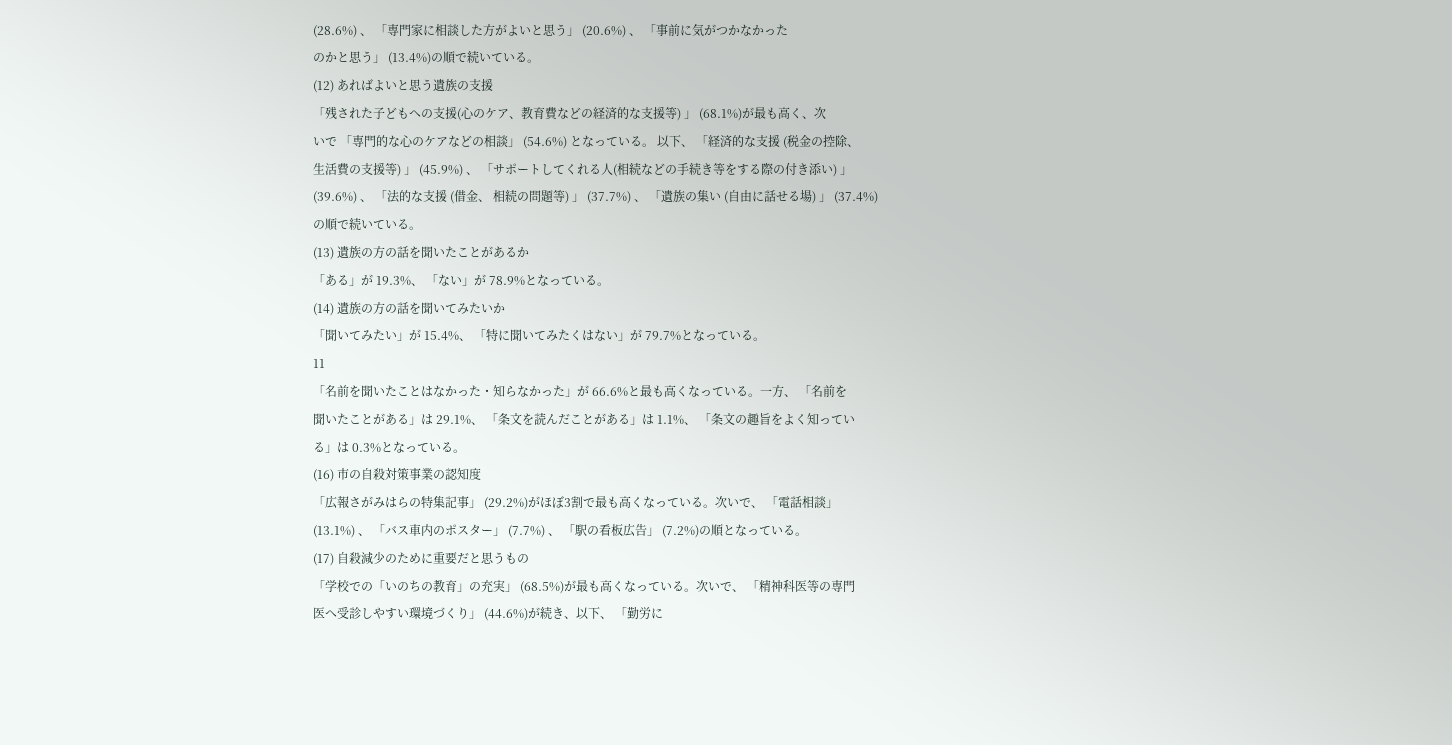(28.6%) 、 「専門家に相談した方がよいと思う」 (20.6%) 、 「事前に気がつかなかった
のかと思う」 (13.4%)の順で続いている。
(12) あればよいと思う遺族の支援
「残された子どもへの支援(心のケア、教育費などの経済的な支援等) 」 (68.1%)が最も高く、次
いで 「専門的な心のケアなどの相談」 (54.6%) となっている。 以下、 「経済的な支援 (税金の控除、
生活費の支援等) 」 (45.9%) 、 「サポートしてくれる人(相続などの手続き等をする際の付き添い) 」
(39.6%) 、 「法的な支援 (借金、 相続の問題等) 」 (37.7%) 、 「遺族の集い (自由に話せる場) 」 (37.4%)
の順で続いている。
(13) 遺族の方の話を聞いたことがあるか
「ある」が 19.3%、 「ない」が 78.9%となっている。
(14) 遺族の方の話を聞いてみたいか
「聞いてみたい」が 15.4%、 「特に聞いてみたくはない」が 79.7%となっている。
11
「名前を聞いたことはなかった・知らなかった」が 66.6%と最も高くなっている。一方、 「名前を
聞いたことがある」は 29.1%、 「条文を読んだことがある」は 1.1%、 「条文の趣旨をよく知ってい
る」は 0.3%となっている。
(16) 市の自殺対策事業の認知度
「広報さがみはらの特集記事」 (29.2%)がほぼ3割で最も高くなっている。次いで、 「電話相談」
(13.1%) 、 「バス車内のポスター」 (7.7%) 、 「駅の看板広告」 (7.2%)の順となっている。
(17) 自殺減少のために重要だと思うもの
「学校での「いのちの教育」の充実」 (68.5%)が最も高くなっている。次いで、 「精神科医等の専門
医へ受診しやすい環境づくり」 (44.6%)が続き、以下、 「勤労に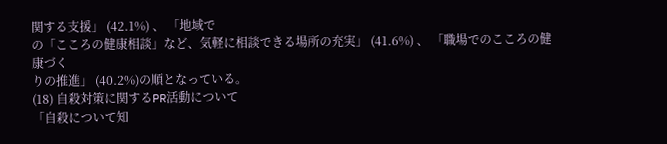関する支援」 (42.1%) 、 「地域で
の「こころの健康相談」など、気軽に相談できる場所の充実」 (41.6%) 、 「職場でのこころの健康づく
りの推進」 (40.2%)の順となっている。
(18) 自殺対策に関するPR活動について
「自殺について知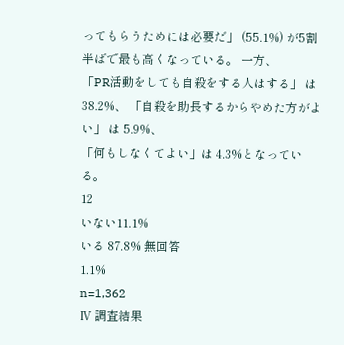ってもらうためには必要だ」 (55.1%) が5割半ばで最も高くなっている。 一方、
「PR活動をしても自殺をする人はする」 は 38.2%、 「自殺を助長するからやめた方がよい」 は 5.9%、
「何もしなくてよい」は 4.3%となっている。
12
いない11.1%
いる 87.8% 無回答
1.1%
n=1,362
Ⅳ 調査結果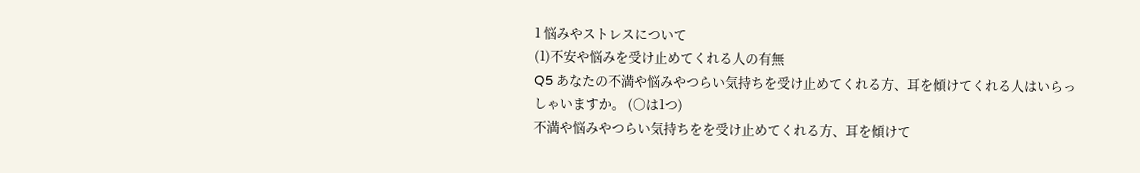1 悩みやストレスについて
(1)不安や悩みを受け止めてくれる人の有無
Q5 あなたの不満や悩みやつらい気持ちを受け止めてくれる方、耳を傾けてくれる人はいらっ
しゃいますか。 (○は1つ)
不満や悩みやつらい気持ちをを受け止めてくれる方、耳を傾けて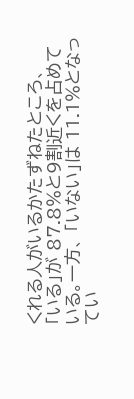くれる人がいるかたずねたところ、
「いる」が 87.8%と9割近くを占めている。一方、 「いない」は 11.1%となってい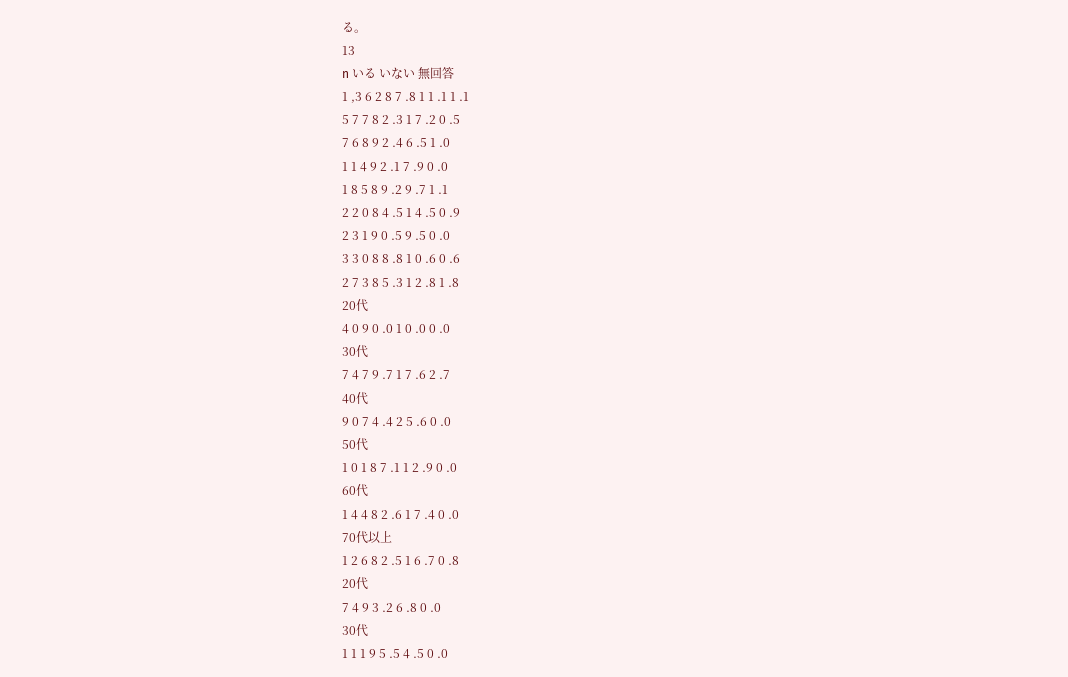る。
13
n いる いない 無回答
1 ,3 6 2 8 7 .8 1 1 .1 1 .1
5 7 7 8 2 .3 1 7 .2 0 .5
7 6 8 9 2 .4 6 .5 1 .0
1 1 4 9 2 .1 7 .9 0 .0
1 8 5 8 9 .2 9 .7 1 .1
2 2 0 8 4 .5 1 4 .5 0 .9
2 3 1 9 0 .5 9 .5 0 .0
3 3 0 8 8 .8 1 0 .6 0 .6
2 7 3 8 5 .3 1 2 .8 1 .8
20代
4 0 9 0 .0 1 0 .0 0 .0
30代
7 4 7 9 .7 1 7 .6 2 .7
40代
9 0 7 4 .4 2 5 .6 0 .0
50代
1 0 1 8 7 .1 1 2 .9 0 .0
60代
1 4 4 8 2 .6 1 7 .4 0 .0
70代以上
1 2 6 8 2 .5 1 6 .7 0 .8
20代
7 4 9 3 .2 6 .8 0 .0
30代
1 1 1 9 5 .5 4 .5 0 .0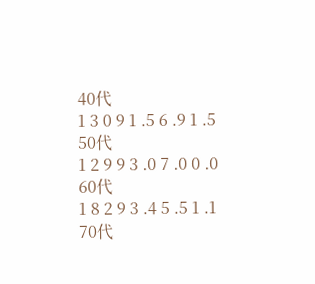40代
1 3 0 9 1 .5 6 .9 1 .5
50代
1 2 9 9 3 .0 7 .0 0 .0
60代
1 8 2 9 3 .4 5 .5 1 .1
70代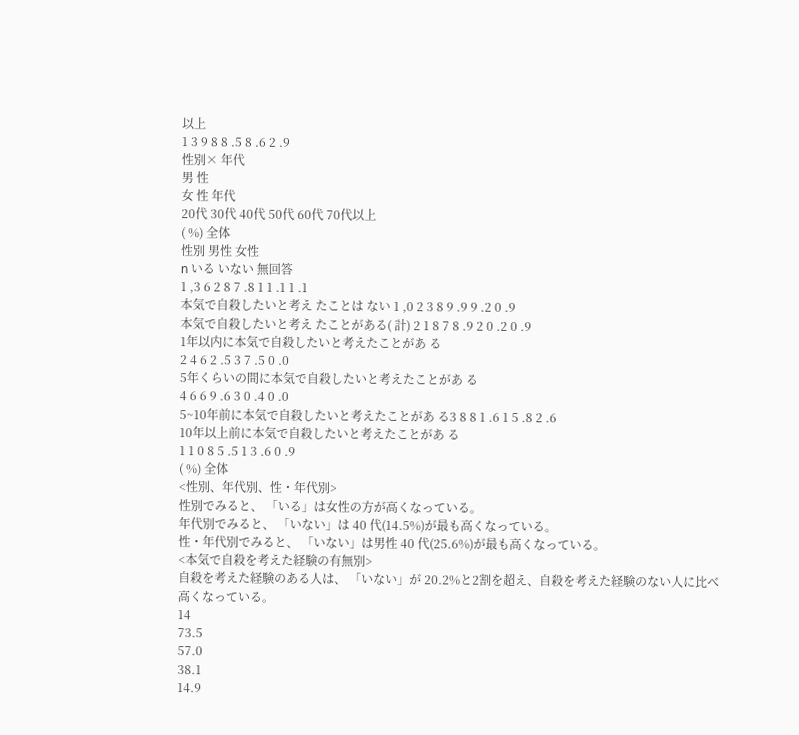以上
1 3 9 8 8 .5 8 .6 2 .9
性別× 年代
男 性
女 性 年代
20代 30代 40代 50代 60代 70代以上
( %) 全体
性別 男性 女性
n いる いない 無回答
1 ,3 6 2 8 7 .8 1 1 .1 1 .1
本気で自殺したいと考え たことは ない 1 ,0 2 3 8 9 .9 9 .2 0 .9
本気で自殺したいと考え たことがある( 計) 2 1 8 7 8 .9 2 0 .2 0 .9
1年以内に本気で自殺したいと考えたことがあ る
2 4 6 2 .5 3 7 .5 0 .0
5年くらいの間に本気で自殺したいと考えたことがあ る
4 6 6 9 .6 3 0 .4 0 .0
5~10年前に本気で自殺したいと考えたことがあ る3 8 8 1 .6 1 5 .8 2 .6
10年以上前に本気で自殺したいと考えたことがあ る
1 1 0 8 5 .5 1 3 .6 0 .9
( %) 全体
<性別、年代別、性・年代別>
性別でみると、 「いる」は女性の方が高くなっている。
年代別でみると、 「いない」は 40 代(14.5%)が最も高くなっている。
性・年代別でみると、 「いない」は男性 40 代(25.6%)が最も高くなっている。
<本気で自殺を考えた経験の有無別>
自殺を考えた経験のある人は、 「いない」が 20.2%と2割を超え、自殺を考えた経験のない人に比べ
高くなっている。
14
73.5
57.0
38.1
14.9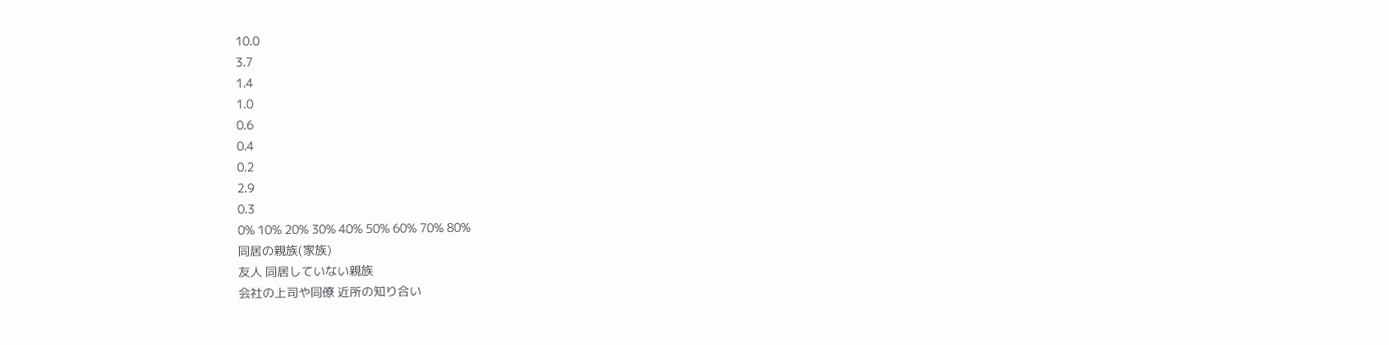10.0
3.7
1.4
1.0
0.6
0.4
0.2
2.9
0.3
0% 10% 20% 30% 40% 50% 60% 70% 80%
同居の親族(家族)
友人 同居していない親族
会社の上司や同僚 近所の知り合い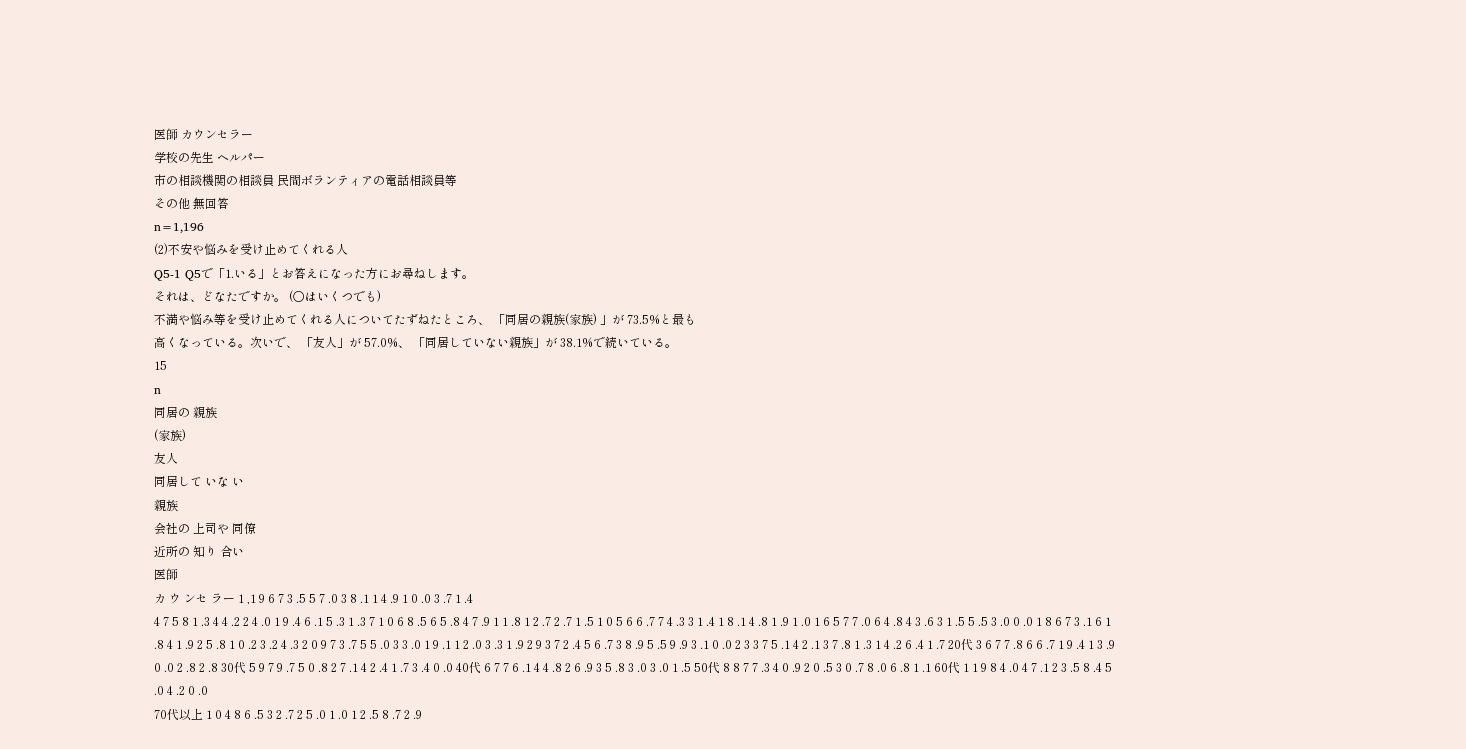医師 カウンセラー
学校の先生 ヘルパー
市の相談機関の相談員 民間ボランティアの電話相談員等
その他 無回答
n=1,196
(2)不安や悩みを受け止めてくれる人
Q5-1 Q5で「1.いる」とお答えになった方にお尋ねします。
それは、どなたですか。 (○はいくつでも)
不満や悩み等を受け止めてくれる人についてたずねたところ、 「同居の親族(家族) 」が 73.5%と最も
高くなっている。次いで、 「友人」が 57.0%、 「同居していない親族」が 38.1%で続いている。
15
n
同居の 親族
(家族)
友人
同居して いな い
親族
会社の 上司や 同僚
近所の 知り 合い
医師
カ ウ ンセ ラー 1 ,1 9 6 7 3 .5 5 7 .0 3 8 .1 1 4 .9 1 0 .0 3 .7 1 .4
4 7 5 8 1 .3 4 4 .2 2 4 .0 1 9 .4 6 .1 5 .3 1 .3 7 1 0 6 8 .5 6 5 .8 4 7 .9 1 1 .8 1 2 .7 2 .7 1 .5 1 0 5 6 6 .7 7 4 .3 3 1 .4 1 8 .1 4 .8 1 .9 1 .0 1 6 5 7 7 .0 6 4 .8 4 3 .6 3 1 .5 5 .5 3 .0 0 .0 1 8 6 7 3 .1 6 1 .8 4 1 .9 2 5 .8 1 0 .2 3 .2 4 .3 2 0 9 7 3 .7 5 5 .0 3 3 .0 1 9 .1 1 2 .0 3 .3 1 .9 2 9 3 7 2 .4 5 6 .7 3 8 .9 5 .5 9 .9 3 .1 0 .0 2 3 3 7 5 .1 4 2 .1 3 7 .8 1 .3 1 4 .2 6 .4 1 .7 20代 3 6 7 7 .8 6 6 .7 1 9 .4 1 3 .9 0 .0 2 .8 2 .8 30代 5 9 7 9 .7 5 0 .8 2 7 .1 4 2 .4 1 .7 3 .4 0 .0 40代 6 7 7 6 .1 4 4 .8 2 6 .9 3 5 .8 3 .0 3 .0 1 .5 50代 8 8 7 7 .3 4 0 .9 2 0 .5 3 0 .7 8 .0 6 .8 1 .1 60代 1 1 9 8 4 .0 4 7 .1 2 3 .5 8 .4 5 .0 4 .2 0 .0
70代以上 1 0 4 8 6 .5 3 2 .7 2 5 .0 1 .0 1 2 .5 8 .7 2 .9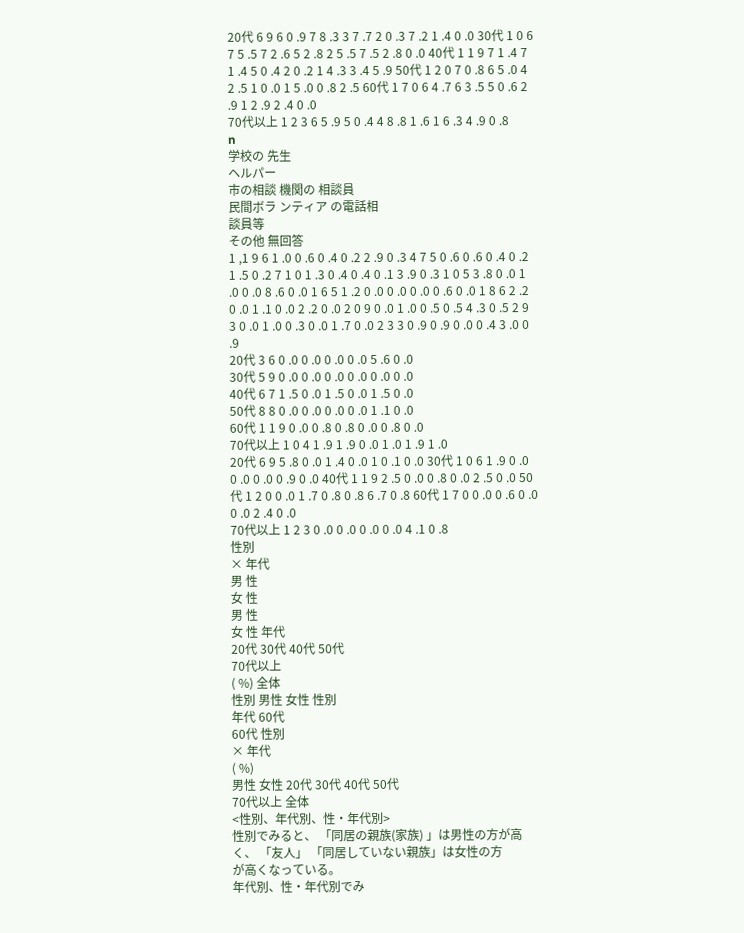20代 6 9 6 0 .9 7 8 .3 3 7 .7 2 0 .3 7 .2 1 .4 0 .0 30代 1 0 6 7 5 .5 7 2 .6 5 2 .8 2 5 .5 7 .5 2 .8 0 .0 40代 1 1 9 7 1 .4 7 1 .4 5 0 .4 2 0 .2 1 4 .3 3 .4 5 .9 50代 1 2 0 7 0 .8 6 5 .0 4 2 .5 1 0 .0 1 5 .0 0 .8 2 .5 60代 1 7 0 6 4 .7 6 3 .5 5 0 .6 2 .9 1 2 .9 2 .4 0 .0
70代以上 1 2 3 6 5 .9 5 0 .4 4 8 .8 1 .6 1 6 .3 4 .9 0 .8
n
学校の 先生
ヘルパー
市の相談 機関の 相談員
民間ボラ ンティア の電話相
談員等
その他 無回答
1 ,1 9 6 1 .0 0 .6 0 .4 0 .2 2 .9 0 .3 4 7 5 0 .6 0 .6 0 .4 0 .2 1 .5 0 .2 7 1 0 1 .3 0 .4 0 .4 0 .1 3 .9 0 .3 1 0 5 3 .8 0 .0 1 .0 0 .0 8 .6 0 .0 1 6 5 1 .2 0 .0 0 .0 0 .0 0 .6 0 .0 1 8 6 2 .2 0 .0 1 .1 0 .0 2 .2 0 .0 2 0 9 0 .0 1 .0 0 .5 0 .5 4 .3 0 .5 2 9 3 0 .0 1 .0 0 .3 0 .0 1 .7 0 .0 2 3 3 0 .9 0 .9 0 .0 0 .4 3 .0 0 .9
20代 3 6 0 .0 0 .0 0 .0 0 .0 5 .6 0 .0
30代 5 9 0 .0 0 .0 0 .0 0 .0 0 .0 0 .0
40代 6 7 1 .5 0 .0 1 .5 0 .0 1 .5 0 .0
50代 8 8 0 .0 0 .0 0 .0 0 .0 1 .1 0 .0
60代 1 1 9 0 .0 0 .8 0 .8 0 .0 0 .8 0 .0
70代以上 1 0 4 1 .9 1 .9 0 .0 1 .0 1 .9 1 .0
20代 6 9 5 .8 0 .0 1 .4 0 .0 1 0 .1 0 .0 30代 1 0 6 1 .9 0 .0 0 .0 0 .0 0 .9 0 .0 40代 1 1 9 2 .5 0 .0 0 .8 0 .0 2 .5 0 .0 50代 1 2 0 0 .0 1 .7 0 .8 0 .8 6 .7 0 .8 60代 1 7 0 0 .0 0 .6 0 .0 0 .0 2 .4 0 .0
70代以上 1 2 3 0 .0 0 .0 0 .0 0 .0 4 .1 0 .8
性別
× 年代
男 性
女 性
男 性
女 性 年代
20代 30代 40代 50代
70代以上
( %) 全体
性別 男性 女性 性別
年代 60代
60代 性別
× 年代
( %)
男性 女性 20代 30代 40代 50代
70代以上 全体
<性別、年代別、性・年代別>
性別でみると、 「同居の親族(家族) 」は男性の方が高く、 「友人」 「同居していない親族」は女性の方
が高くなっている。
年代別、性・年代別でみ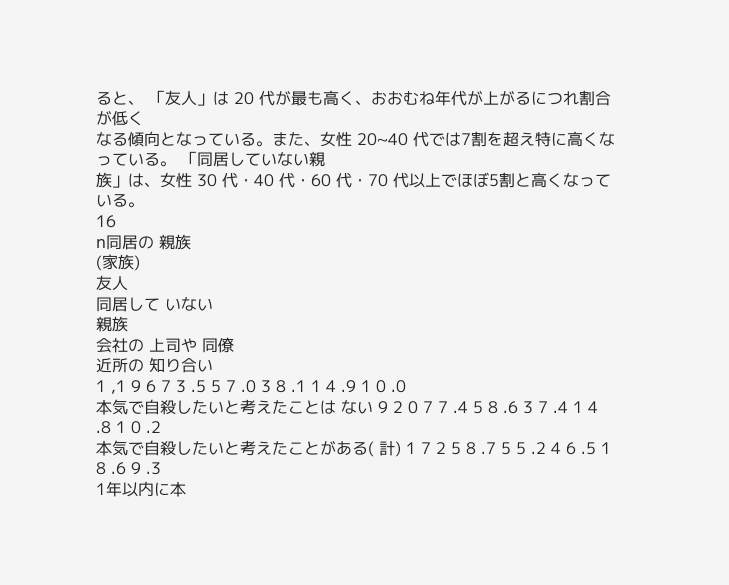ると、 「友人」は 20 代が最も高く、おおむね年代が上がるにつれ割合が低く
なる傾向となっている。また、女性 20~40 代では7割を超え特に高くなっている。 「同居していない親
族」は、女性 30 代・40 代・60 代・70 代以上でほぼ5割と高くなっている。
16
n同居の 親族
(家族)
友人
同居して いない
親族
会社の 上司や 同僚
近所の 知り合い
1 ,1 9 6 7 3 .5 5 7 .0 3 8 .1 1 4 .9 1 0 .0
本気で自殺したいと考えたことは ない 9 2 0 7 7 .4 5 8 .6 3 7 .4 1 4 .8 1 0 .2
本気で自殺したいと考えたことがある( 計) 1 7 2 5 8 .7 5 5 .2 4 6 .5 1 8 .6 9 .3
1年以内に本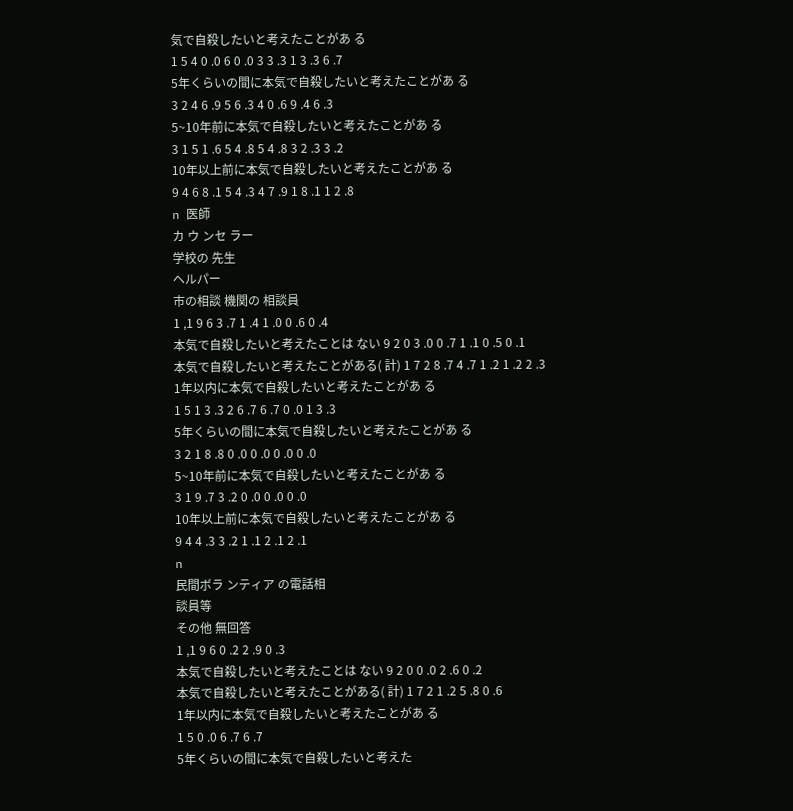気で自殺したいと考えたことがあ る
1 5 4 0 .0 6 0 .0 3 3 .3 1 3 .3 6 .7
5年くらいの間に本気で自殺したいと考えたことがあ る
3 2 4 6 .9 5 6 .3 4 0 .6 9 .4 6 .3
5~10年前に本気で自殺したいと考えたことがあ る
3 1 5 1 .6 5 4 .8 5 4 .8 3 2 .3 3 .2
10年以上前に本気で自殺したいと考えたことがあ る
9 4 6 8 .1 5 4 .3 4 7 .9 1 8 .1 1 2 .8
n 医師
カ ウ ンセ ラー
学校の 先生
ヘルパー
市の相談 機関の 相談員
1 ,1 9 6 3 .7 1 .4 1 .0 0 .6 0 .4
本気で自殺したいと考えたことは ない 9 2 0 3 .0 0 .7 1 .1 0 .5 0 .1
本気で自殺したいと考えたことがある( 計) 1 7 2 8 .7 4 .7 1 .2 1 .2 2 .3
1年以内に本気で自殺したいと考えたことがあ る
1 5 1 3 .3 2 6 .7 6 .7 0 .0 1 3 .3
5年くらいの間に本気で自殺したいと考えたことがあ る
3 2 1 8 .8 0 .0 0 .0 0 .0 0 .0
5~10年前に本気で自殺したいと考えたことがあ る
3 1 9 .7 3 .2 0 .0 0 .0 0 .0
10年以上前に本気で自殺したいと考えたことがあ る
9 4 4 .3 3 .2 1 .1 2 .1 2 .1
n
民間ボラ ンティア の電話相
談員等
その他 無回答
1 ,1 9 6 0 .2 2 .9 0 .3
本気で自殺したいと考えたことは ない 9 2 0 0 .0 2 .6 0 .2
本気で自殺したいと考えたことがある( 計) 1 7 2 1 .2 5 .8 0 .6
1年以内に本気で自殺したいと考えたことがあ る
1 5 0 .0 6 .7 6 .7
5年くらいの間に本気で自殺したいと考えた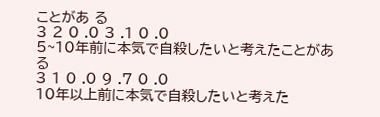ことがあ る
3 2 0 .0 3 .1 0 .0
5~10年前に本気で自殺したいと考えたことがあ る
3 1 0 .0 9 .7 0 .0
10年以上前に本気で自殺したいと考えた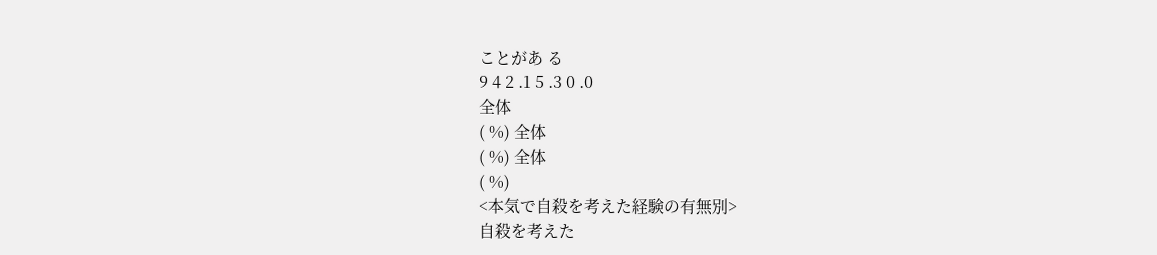ことがあ る
9 4 2 .1 5 .3 0 .0
全体
( %) 全体
( %) 全体
( %)
<本気で自殺を考えた経験の有無別>
自殺を考えた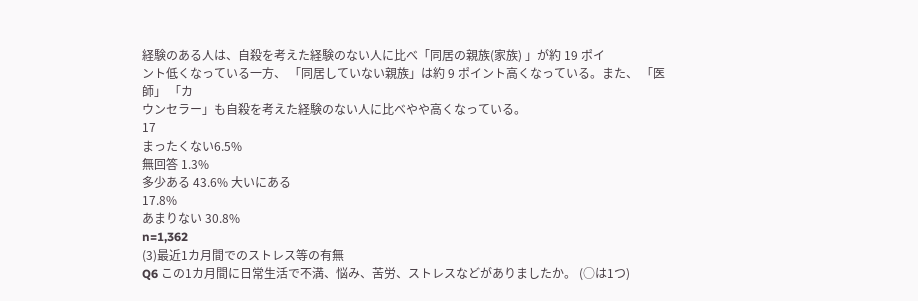経験のある人は、自殺を考えた経験のない人に比べ「同居の親族(家族) 」が約 19 ポイ
ント低くなっている一方、 「同居していない親族」は約 9 ポイント高くなっている。また、 「医師」 「カ
ウンセラー」も自殺を考えた経験のない人に比べやや高くなっている。
17
まったくない6.5%
無回答 1.3%
多少ある 43.6% 大いにある
17.8%
あまりない 30.8%
n=1,362
(3)最近1カ月間でのストレス等の有無
Q6 この1カ月間に日常生活で不満、悩み、苦労、ストレスなどがありましたか。 (○は1つ)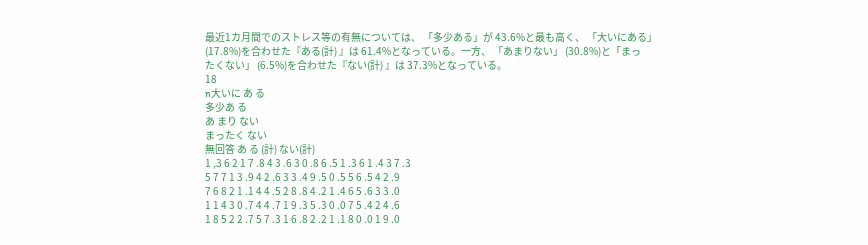最近1カ月間でのストレス等の有無については、 「多少ある」が 43.6%と最も高く、 「大いにある」
(17.8%)を合わせた『ある(計) 』は 61.4%となっている。一方、 「あまりない」 (30.8%)と「まっ
たくない」 (6.5%)を合わせた『ない(計) 』は 37.3%となっている。
18
n大いに あ る
多少あ る
あ まり ない
まったく ない
無回答 あ る (計) ない(計)
1 ,3 6 2 1 7 .8 4 3 .6 3 0 .8 6 .5 1 .3 6 1 .4 3 7 .3
5 7 7 1 3 .9 4 2 .6 3 3 .4 9 .5 0 .5 5 6 .5 4 2 .9
7 6 8 2 1 .1 4 4 .5 2 8 .8 4 .2 1 .4 6 5 .6 3 3 .0
1 1 4 3 0 .7 4 4 .7 1 9 .3 5 .3 0 .0 7 5 .4 2 4 .6
1 8 5 2 2 .7 5 7 .3 1 6 .8 2 .2 1 .1 8 0 .0 1 9 .0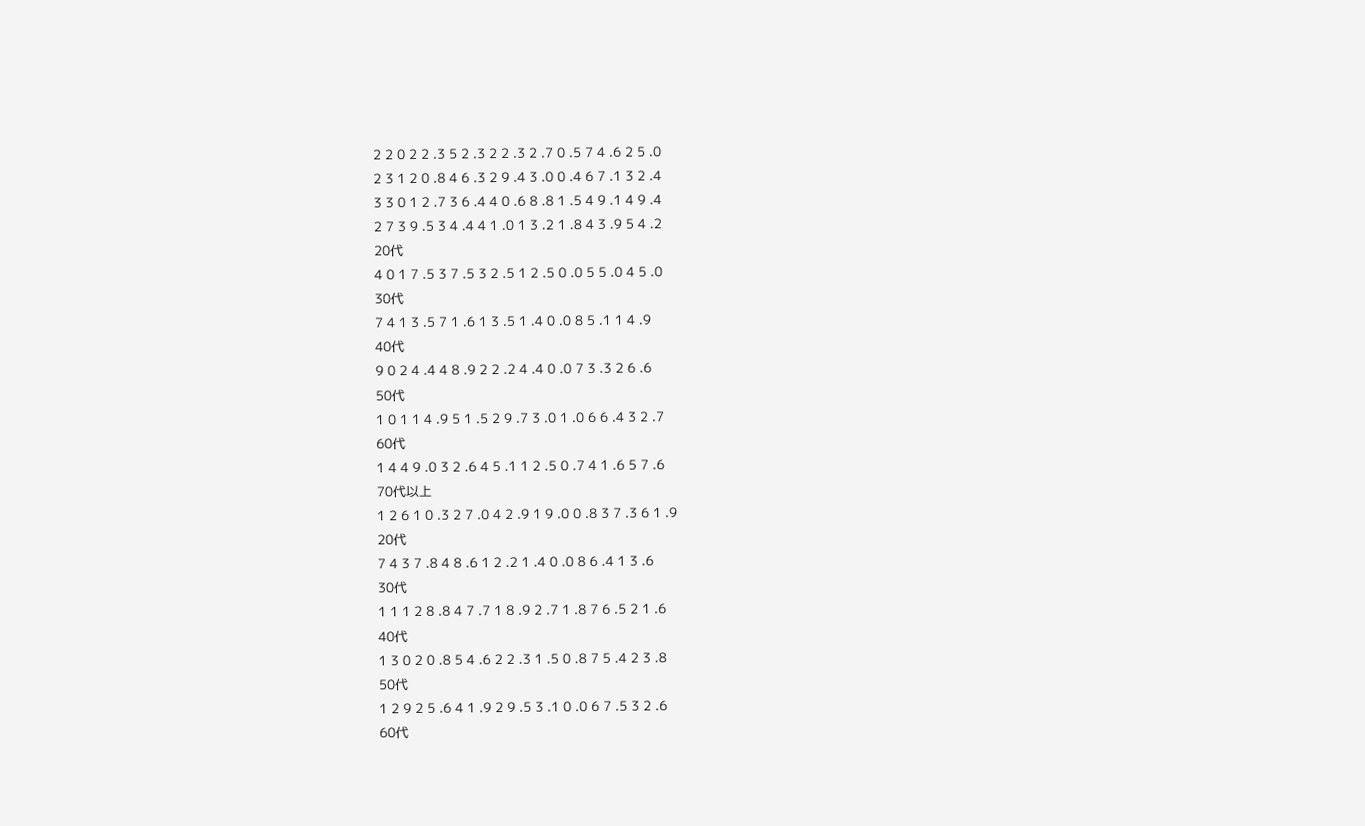2 2 0 2 2 .3 5 2 .3 2 2 .3 2 .7 0 .5 7 4 .6 2 5 .0
2 3 1 2 0 .8 4 6 .3 2 9 .4 3 .0 0 .4 6 7 .1 3 2 .4
3 3 0 1 2 .7 3 6 .4 4 0 .6 8 .8 1 .5 4 9 .1 4 9 .4
2 7 3 9 .5 3 4 .4 4 1 .0 1 3 .2 1 .8 4 3 .9 5 4 .2
20代
4 0 1 7 .5 3 7 .5 3 2 .5 1 2 .5 0 .0 5 5 .0 4 5 .0
30代
7 4 1 3 .5 7 1 .6 1 3 .5 1 .4 0 .0 8 5 .1 1 4 .9
40代
9 0 2 4 .4 4 8 .9 2 2 .2 4 .4 0 .0 7 3 .3 2 6 .6
50代
1 0 1 1 4 .9 5 1 .5 2 9 .7 3 .0 1 .0 6 6 .4 3 2 .7
60代
1 4 4 9 .0 3 2 .6 4 5 .1 1 2 .5 0 .7 4 1 .6 5 7 .6
70代以上
1 2 6 1 0 .3 2 7 .0 4 2 .9 1 9 .0 0 .8 3 7 .3 6 1 .9
20代
7 4 3 7 .8 4 8 .6 1 2 .2 1 .4 0 .0 8 6 .4 1 3 .6
30代
1 1 1 2 8 .8 4 7 .7 1 8 .9 2 .7 1 .8 7 6 .5 2 1 .6
40代
1 3 0 2 0 .8 5 4 .6 2 2 .3 1 .5 0 .8 7 5 .4 2 3 .8
50代
1 2 9 2 5 .6 4 1 .9 2 9 .5 3 .1 0 .0 6 7 .5 3 2 .6
60代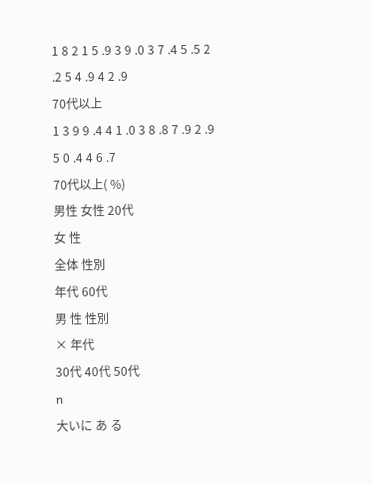1 8 2 1 5 .9 3 9 .0 3 7 .4 5 .5 2 .2 5 4 .9 4 2 .9
70代以上
1 3 9 9 .4 4 1 .0 3 8 .8 7 .9 2 .9 5 0 .4 4 6 .7
70代以上( %)
男性 女性 20代
女 性
全体 性別
年代 60代
男 性 性別
× 年代
30代 40代 50代
n
大いに あ る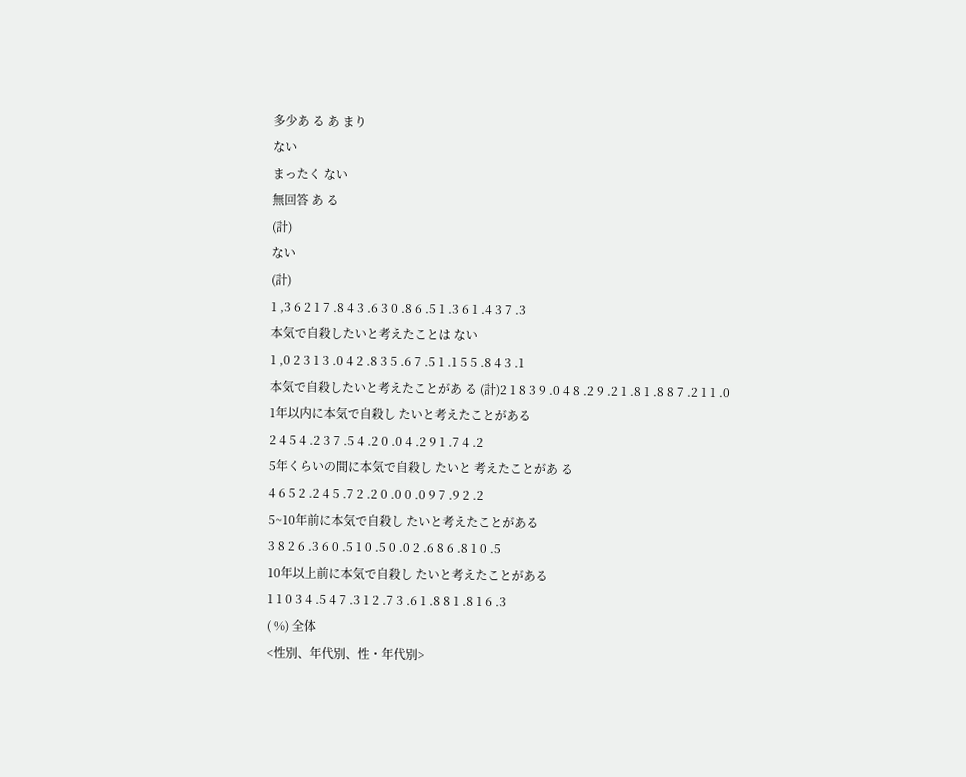多少あ る あ まり
ない
まったく ない
無回答 あ る
(計)
ない
(計)
1 ,3 6 2 1 7 .8 4 3 .6 3 0 .8 6 .5 1 .3 6 1 .4 3 7 .3
本気で自殺したいと考えたことは ない
1 ,0 2 3 1 3 .0 4 2 .8 3 5 .6 7 .5 1 .1 5 5 .8 4 3 .1
本気で自殺したいと考えたことがあ る (計)2 1 8 3 9 .0 4 8 .2 9 .2 1 .8 1 .8 8 7 .2 1 1 .0
1年以内に本気で自殺し たいと考えたことがある
2 4 5 4 .2 3 7 .5 4 .2 0 .0 4 .2 9 1 .7 4 .2
5年くらいの間に本気で自殺し たいと 考えたことがあ る
4 6 5 2 .2 4 5 .7 2 .2 0 .0 0 .0 9 7 .9 2 .2
5~10年前に本気で自殺し たいと考えたことがある
3 8 2 6 .3 6 0 .5 1 0 .5 0 .0 2 .6 8 6 .8 1 0 .5
10年以上前に本気で自殺し たいと考えたことがある
1 1 0 3 4 .5 4 7 .3 1 2 .7 3 .6 1 .8 8 1 .8 1 6 .3
( %) 全体
<性別、年代別、性・年代別>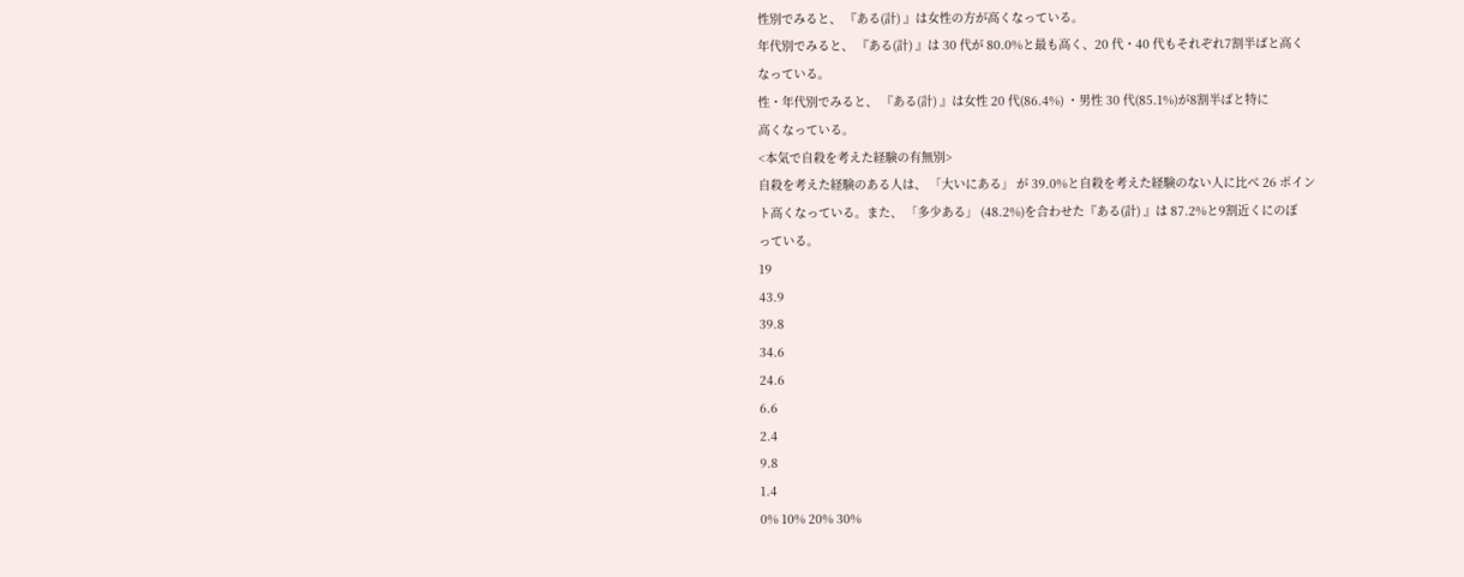性別でみると、 『ある(計) 』は女性の方が高くなっている。
年代別でみると、 『ある(計) 』は 30 代が 80.0%と最も高く、20 代・40 代もそれぞれ7割半ばと高く
なっている。
性・年代別でみると、 『ある(計) 』は女性 20 代(86.4%) ・男性 30 代(85.1%)が8割半ばと特に
高くなっている。
<本気で自殺を考えた経験の有無別>
自殺を考えた経験のある人は、 「大いにある」 が 39.0%と自殺を考えた経験のない人に比べ 26 ポイン
ト高くなっている。また、 「多少ある」 (48.2%)を合わせた『ある(計) 』は 87.2%と9割近くにのぼ
っている。
19
43.9
39.8
34.6
24.6
6.6
2.4
9.8
1.4
0% 10% 20% 30%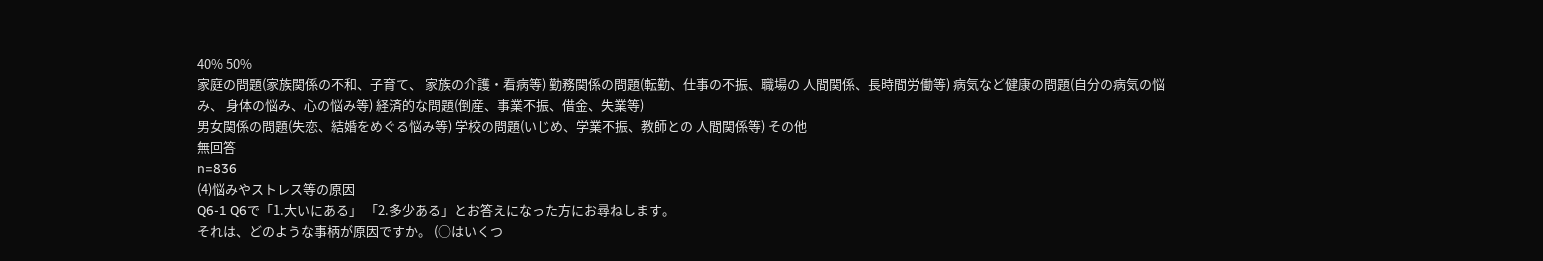40% 50%
家庭の問題(家族関係の不和、子育て、 家族の介護・看病等) 勤務関係の問題(転勤、仕事の不振、職場の 人間関係、長時間労働等) 病気など健康の問題(自分の病気の悩み、 身体の悩み、心の悩み等) 経済的な問題(倒産、事業不振、借金、失業等)
男女関係の問題(失恋、結婚をめぐる悩み等) 学校の問題(いじめ、学業不振、教師との 人間関係等) その他
無回答
n=836
(4)悩みやストレス等の原因
Q6-1 Q6で「1.大いにある」 「2.多少ある」とお答えになった方にお尋ねします。
それは、どのような事柄が原因ですか。 (○はいくつ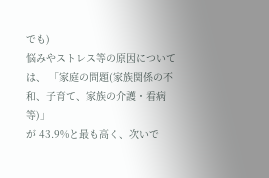でも)
悩みやストレス等の原因については、 「家庭の問題(家族関係の不和、子育て、家族の介護・看病等)」
が 43.9%と最も高く、次いで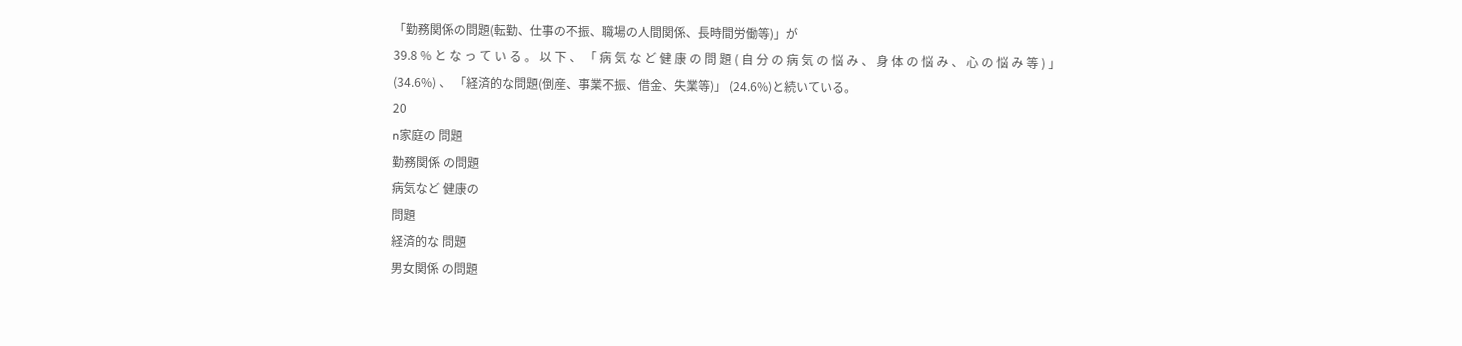「勤務関係の問題(転勤、仕事の不振、職場の人間関係、長時間労働等)」が
39.8 % と な っ て い る 。 以 下 、 「 病 気 な ど 健 康 の 問 題 ( 自 分 の 病 気 の 悩 み 、 身 体 の 悩 み 、 心 の 悩 み 等 ) 」
(34.6%) 、 「経済的な問題(倒産、事業不振、借金、失業等)」 (24.6%)と続いている。
20
n家庭の 問題
勤務関係 の問題
病気など 健康の
問題
経済的な 問題
男女関係 の問題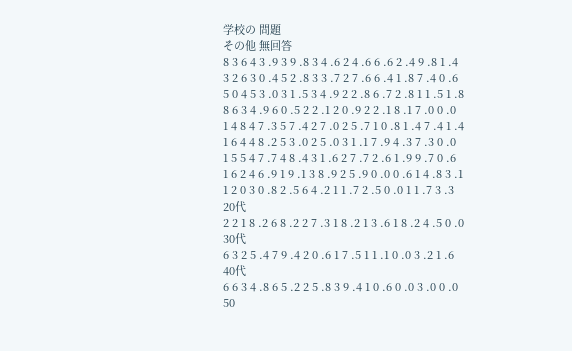学校の 問題
その他 無回答
8 3 6 4 3 .9 3 9 .8 3 4 .6 2 4 .6 6 .6 2 .4 9 .8 1 .4
3 2 6 3 0 .4 5 2 .8 3 3 .7 2 7 .6 6 .4 1 .8 7 .4 0 .6
5 0 4 5 3 .0 3 1 .5 3 4 .9 2 2 .8 6 .7 2 .8 1 1 .5 1 .8
8 6 3 4 .9 6 0 .5 2 2 .1 2 0 .9 2 2 .1 8 .1 7 .0 0 .0
1 4 8 4 7 .3 5 7 .4 2 7 .0 2 5 .7 1 0 .8 1 .4 7 .4 1 .4
1 6 4 4 8 .2 5 3 .0 2 5 .0 3 1 .1 7 .9 4 .3 7 .3 0 .0
1 5 5 4 7 .7 4 8 .4 3 1 .6 2 7 .7 2 .6 1 .9 9 .7 0 .6
1 6 2 4 6 .9 1 9 .1 3 8 .9 2 5 .9 0 .0 0 .6 1 4 .8 3 .1
1 2 0 3 0 .8 2 .5 6 4 .2 1 1 .7 2 .5 0 .0 1 1 .7 3 .3
20代
2 2 1 8 .2 6 8 .2 2 7 .3 1 8 .2 1 3 .6 1 8 .2 4 .5 0 .0
30代
6 3 2 5 .4 7 9 .4 2 0 .6 1 7 .5 1 1 .1 0 .0 3 .2 1 .6
40代
6 6 3 4 .8 6 5 .2 2 5 .8 3 9 .4 1 0 .6 0 .0 3 .0 0 .0
50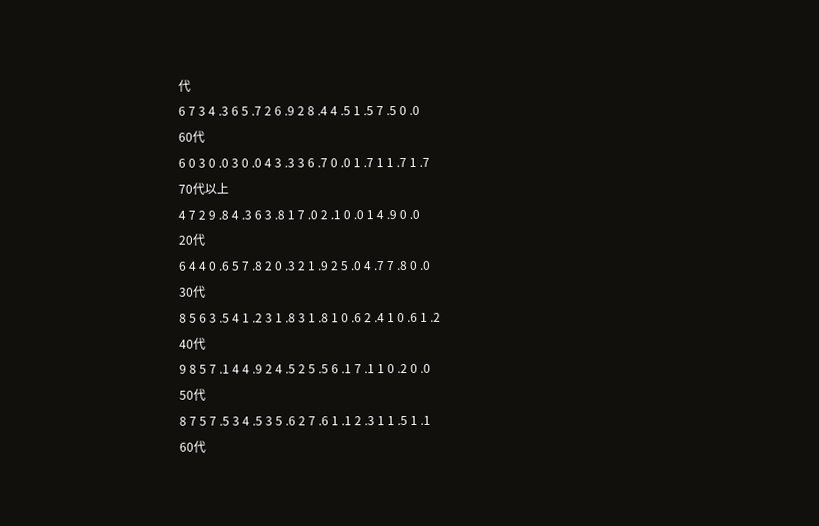代
6 7 3 4 .3 6 5 .7 2 6 .9 2 8 .4 4 .5 1 .5 7 .5 0 .0
60代
6 0 3 0 .0 3 0 .0 4 3 .3 3 6 .7 0 .0 1 .7 1 1 .7 1 .7
70代以上
4 7 2 9 .8 4 .3 6 3 .8 1 7 .0 2 .1 0 .0 1 4 .9 0 .0
20代
6 4 4 0 .6 5 7 .8 2 0 .3 2 1 .9 2 5 .0 4 .7 7 .8 0 .0
30代
8 5 6 3 .5 4 1 .2 3 1 .8 3 1 .8 1 0 .6 2 .4 1 0 .6 1 .2
40代
9 8 5 7 .1 4 4 .9 2 4 .5 2 5 .5 6 .1 7 .1 1 0 .2 0 .0
50代
8 7 5 7 .5 3 4 .5 3 5 .6 2 7 .6 1 .1 2 .3 1 1 .5 1 .1
60代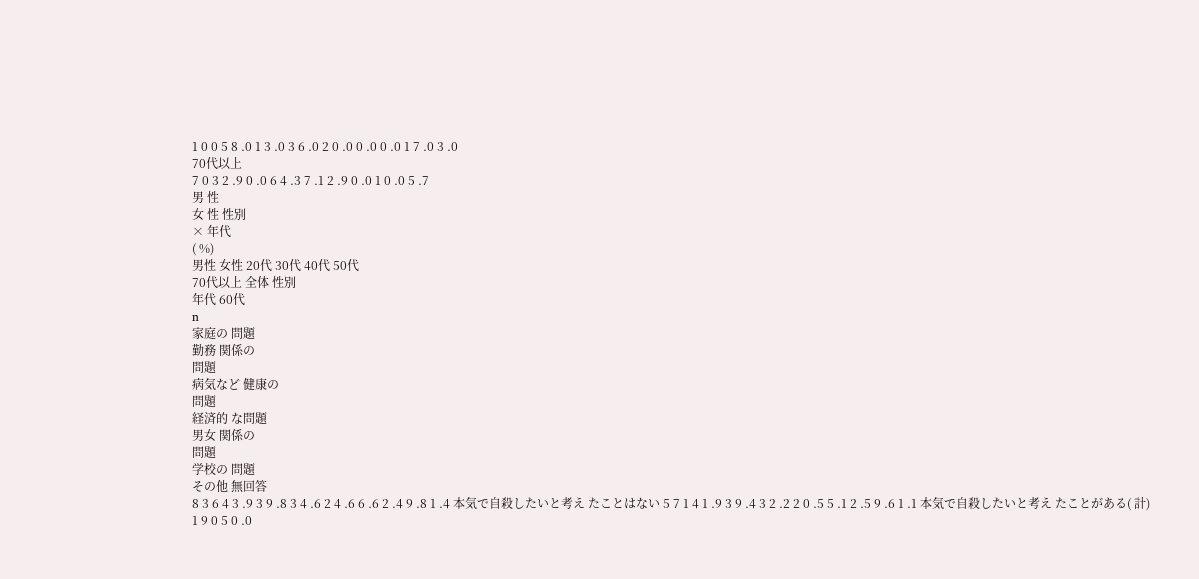1 0 0 5 8 .0 1 3 .0 3 6 .0 2 0 .0 0 .0 0 .0 1 7 .0 3 .0
70代以上
7 0 3 2 .9 0 .0 6 4 .3 7 .1 2 .9 0 .0 1 0 .0 5 .7
男 性
女 性 性別
× 年代
( %)
男性 女性 20代 30代 40代 50代
70代以上 全体 性別
年代 60代
n
家庭の 問題
勤務 関係の
問題
病気など 健康の
問題
経済的 な問題
男女 関係の
問題
学校の 問題
その他 無回答
8 3 6 4 3 .9 3 9 .8 3 4 .6 2 4 .6 6 .6 2 .4 9 .8 1 .4 本気で自殺したいと考え たことはない 5 7 1 4 1 .9 3 9 .4 3 2 .2 2 0 .5 5 .1 2 .5 9 .6 1 .1 本気で自殺したいと考え たことがある( 計)
1 9 0 5 0 .0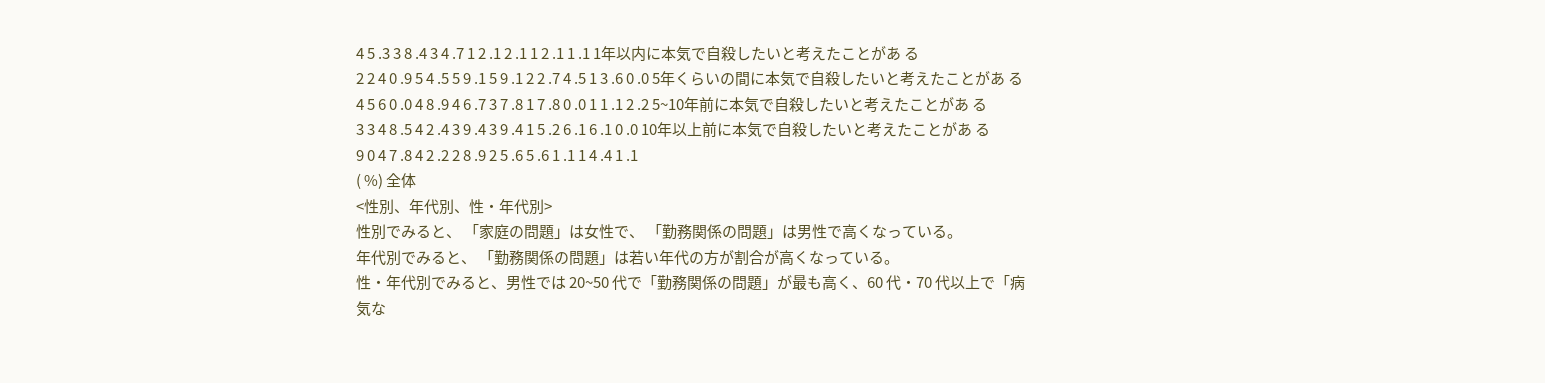4 5 .3 3 8 .4 3 4 .7 1 2 .1 2 .1 1 2 .1 1 .1 1年以内に本気で自殺したいと考えたことがあ る
2 2 4 0 .9 5 4 .5 5 9 .1 5 9 .1 2 2 .7 4 .5 1 3 .6 0 .0 5年くらいの間に本気で自殺したいと考えたことがあ る
4 5 6 0 .0 4 8 .9 4 6 .7 3 7 .8 1 7 .8 0 .0 1 1 .1 2 .2 5~10年前に本気で自殺したいと考えたことがあ る
3 3 4 8 .5 4 2 .4 3 9 .4 3 9 .4 1 5 .2 6 .1 6 .1 0 .0 10年以上前に本気で自殺したいと考えたことがあ る
9 0 4 7 .8 4 2 .2 2 8 .9 2 5 .6 5 .6 1 .1 1 4 .4 1 .1
( %) 全体
<性別、年代別、性・年代別>
性別でみると、 「家庭の問題」は女性で、 「勤務関係の問題」は男性で高くなっている。
年代別でみると、 「勤務関係の問題」は若い年代の方が割合が高くなっている。
性・年代別でみると、男性では 20~50 代で「勤務関係の問題」が最も高く、60 代・70 代以上で「病
気な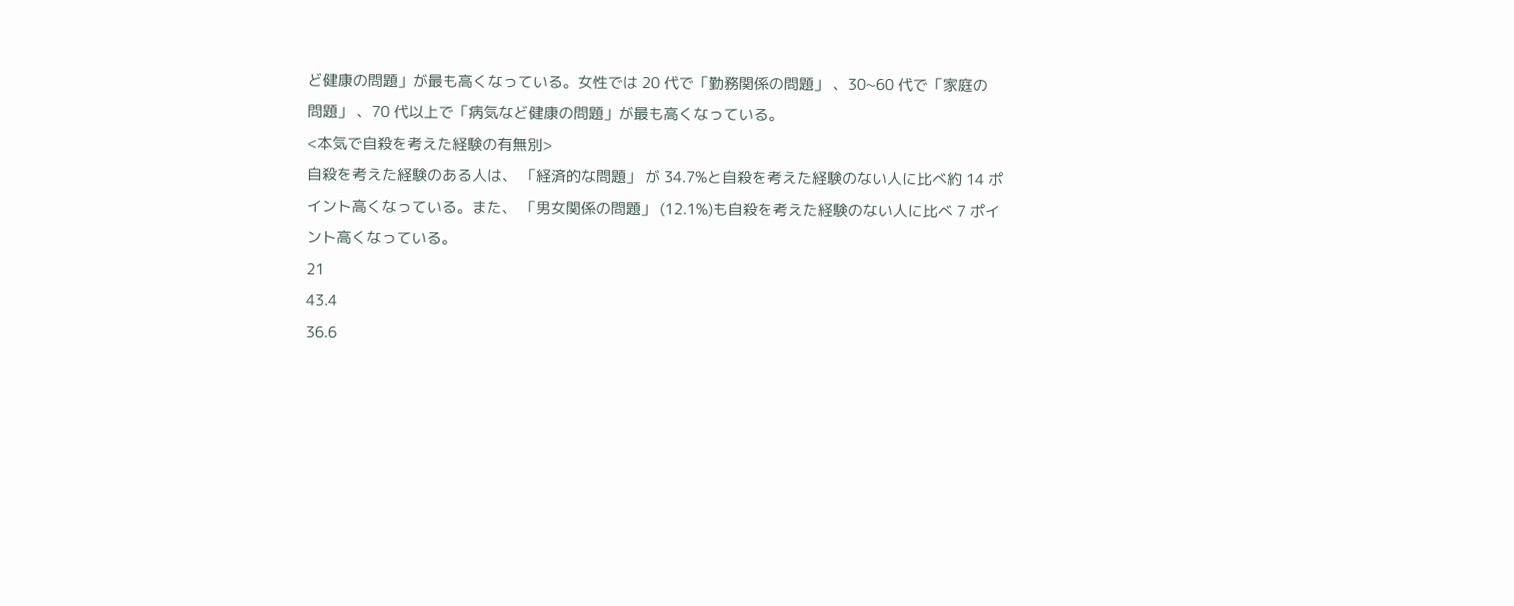ど健康の問題」が最も高くなっている。女性では 20 代で「勤務関係の問題」 、30~60 代で「家庭の
問題」 、70 代以上で「病気など健康の問題」が最も高くなっている。
<本気で自殺を考えた経験の有無別>
自殺を考えた経験のある人は、 「経済的な問題」 が 34.7%と自殺を考えた経験のない人に比べ約 14 ポ
イント高くなっている。また、 「男女関係の問題」 (12.1%)も自殺を考えた経験のない人に比べ 7 ポイ
ント高くなっている。
21
43.4
36.6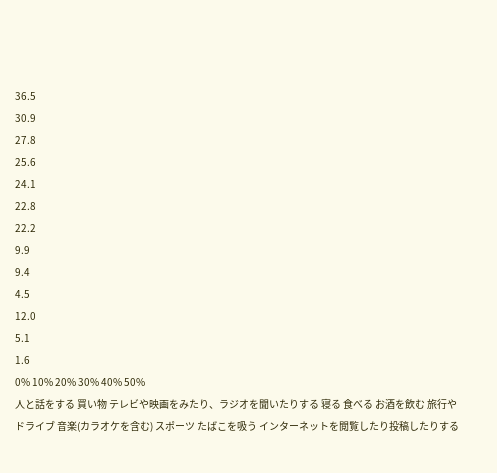36.5
30.9
27.8
25.6
24.1
22.8
22.2
9.9
9.4
4.5
12.0
5.1
1.6
0% 10% 20% 30% 40% 50%
人と話をする 買い物 テレビや映画をみたり、ラジオを聞いたりする 寝る 食べる お酒を飲む 旅行やドライブ 音楽(カラオケを含む) スポーツ たばこを吸う インターネットを閲覧したり投稿したりする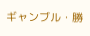ギャンブル・勝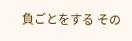負ごとをする その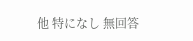他 特になし 無回答